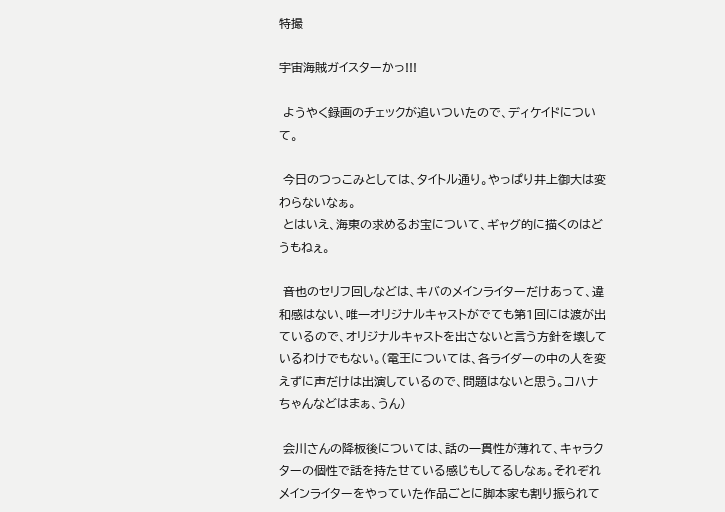特撮

宇宙海賊ガイスターかっ!!!

 ようやく録画のチェックが追いついたので、ディケイドについて。

 今日のつっこみとしては、タイトル通り。やっぱり井上御大は変わらないなぁ。
 とはいえ、海東の求めるお宝について、ギャグ的に描くのはどうもねぇ。

 音也のセリフ回しなどは、キバのメインライターだけあって、違和感はない、唯一オリジナルキャストがでても第1回には渡が出ているので、オリジナルキャストを出さないと言う方針を壊しているわけでもない。(電王については、各ライダーの中の人を変えずに声だけは出演しているので、問題はないと思う。コハナちゃんなどはまぁ、うん)

 会川さんの降板後については、話の一貫性が薄れて、キャラクターの個性で話を持たせている感じもしてるしなぁ。それぞれメインライターをやっていた作品ごとに脚本家も割り振られて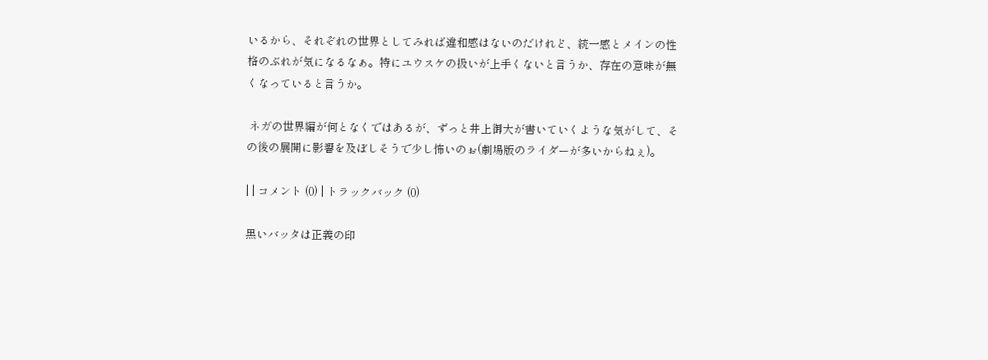いるから、それぞれの世界としてみれば違和感はないのだけれど、統一感とメインの性格のぶれが気になるなぁ。特にユウスケの扱いが上手くないと言うか、存在の意味が無くなっていると言うか。

 ネガの世界編が何となくではあるが、ずっと井上御大が書いていくような気がして、その後の展開に影響を及ぼしそうで少し怖いのぉ(劇場版のライダーが多いからねぇ)。

| | コメント (0) | トラックバック (0)

黒いバッタは正義の印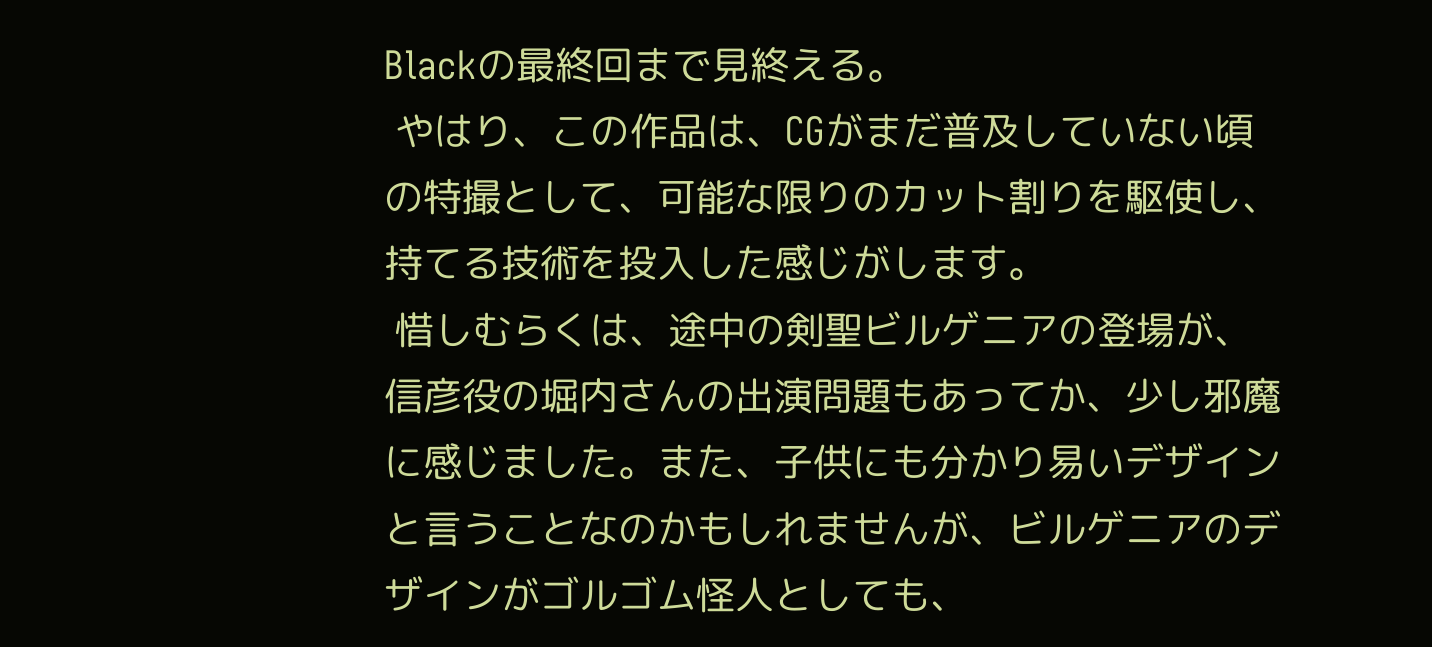Blackの最終回まで見終える。
 やはり、この作品は、CGがまだ普及していない頃の特撮として、可能な限りのカット割りを駆使し、持てる技術を投入した感じがします。
 惜しむらくは、途中の剣聖ビルゲニアの登場が、信彦役の堀内さんの出演問題もあってか、少し邪魔に感じました。また、子供にも分かり易いデザインと言うことなのかもしれませんが、ビルゲニアのデザインがゴルゴム怪人としても、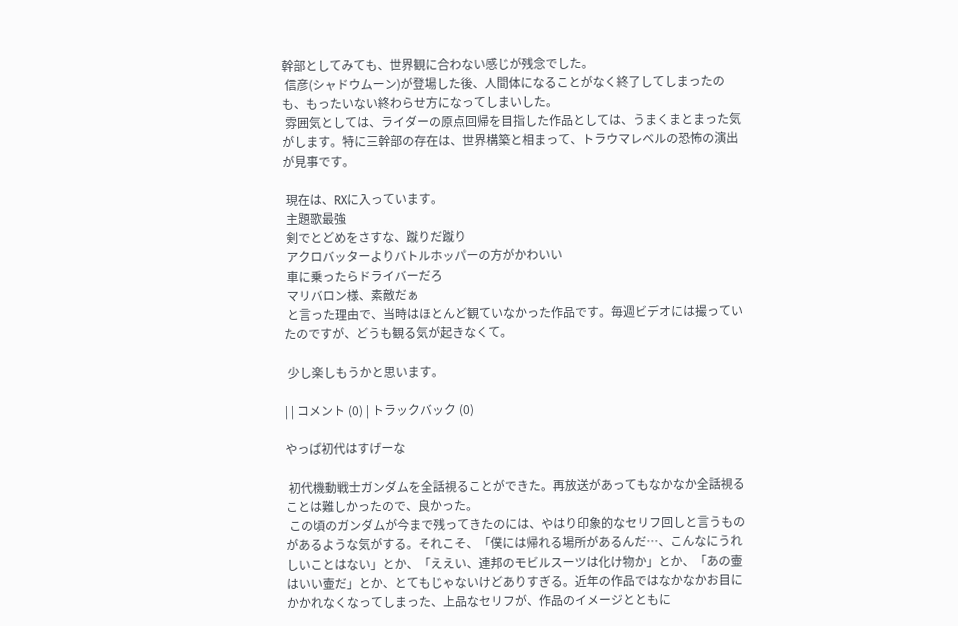幹部としてみても、世界観に合わない感じが残念でした。
 信彦(シャドウムーン)が登場した後、人間体になることがなく終了してしまったのも、もったいない終わらせ方になってしまいした。
 雰囲気としては、ライダーの原点回帰を目指した作品としては、うまくまとまった気がします。特に三幹部の存在は、世界構築と相まって、トラウマレベルの恐怖の演出が見事です。

 現在は、RXに入っています。
 主題歌最強
 剣でとどめをさすな、蹴りだ蹴り
 アクロバッターよりバトルホッパーの方がかわいい
 車に乗ったらドライバーだろ
 マリバロン様、素敵だぁ
 と言った理由で、当時はほとんど観ていなかった作品です。毎週ビデオには撮っていたのですが、どうも観る気が起きなくて。

 少し楽しもうかと思います。

| | コメント (0) | トラックバック (0)

やっぱ初代はすげーな

 初代機動戦士ガンダムを全話視ることができた。再放送があってもなかなか全話視ることは難しかったので、良かった。
 この頃のガンダムが今まで残ってきたのには、やはり印象的なセリフ回しと言うものがあるような気がする。それこそ、「僕には帰れる場所があるんだ…、こんなにうれしいことはない」とか、「ええい、連邦のモビルスーツは化け物か」とか、「あの壷はいい壷だ」とか、とてもじゃないけどありすぎる。近年の作品ではなかなかお目にかかれなくなってしまった、上品なセリフが、作品のイメージとともに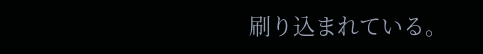刷り込まれている。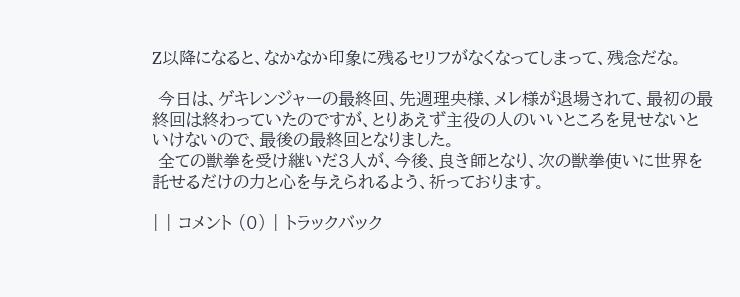Z以降になると、なかなか印象に残るセリフがなくなってしまって、残念だな。

 今日は、ゲキレンジャーの最終回、先週理央様、メレ様が退場されて、最初の最終回は終わっていたのですが、とりあえず主役の人のいいところを見せないといけないので、最後の最終回となりました。
 全ての獣拳を受け継いだ3人が、今後、良き師となり、次の獣拳使いに世界を託せるだけの力と心を与えられるよう、祈っております。

| | コメント (0) | トラックバック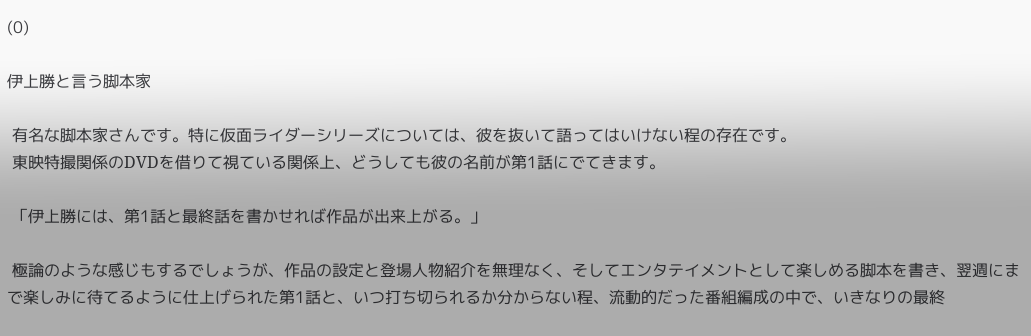(0)

伊上勝と言う脚本家

 有名な脚本家さんです。特に仮面ライダーシリーズについては、彼を抜いて語ってはいけない程の存在です。
 東映特撮関係のDVDを借りて視ている関係上、どうしても彼の名前が第1話にでてきます。

 「伊上勝には、第1話と最終話を書かせれば作品が出来上がる。」

 極論のような感じもするでしょうが、作品の設定と登場人物紹介を無理なく、そしてエンタテイメントとして楽しめる脚本を書き、翌週にまで楽しみに待てるように仕上げられた第1話と、いつ打ち切られるか分からない程、流動的だった番組編成の中で、いきなりの最終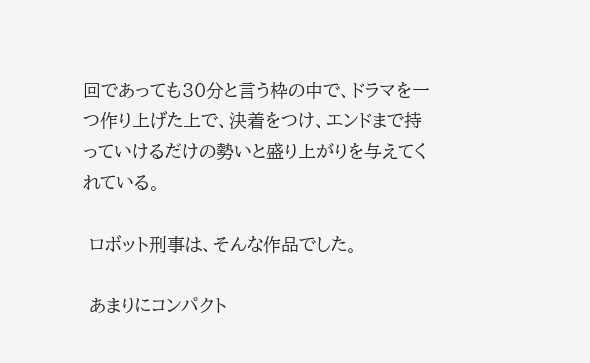回であっても30分と言う枠の中で、ドラマを一つ作り上げた上で、決着をつけ、エンドまで持っていけるだけの勢いと盛り上がりを与えてくれている。

 ロボット刑事は、そんな作品でした。

 あまりにコンパクト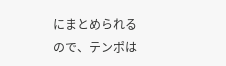にまとめられるので、テンポは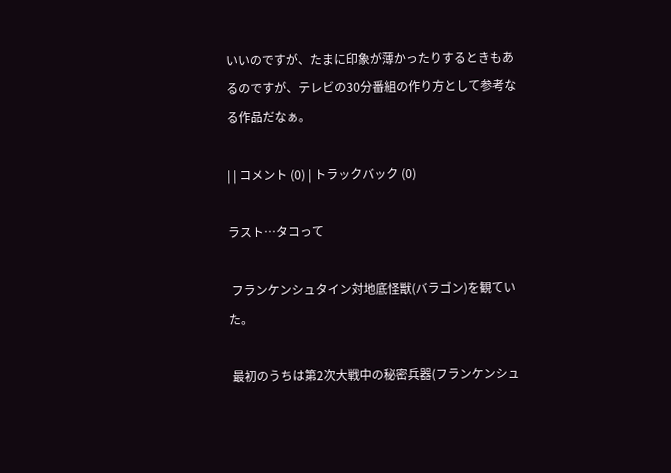いいのですが、たまに印象が薄かったりするときもあるのですが、テレビの30分番組の作り方として参考なる作品だなぁ。

| | コメント (0) | トラックバック (0)

ラスト…タコって

 フランケンシュタイン対地底怪獣(バラゴン)を観ていた。

 最初のうちは第2次大戦中の秘密兵器(フランケンシュ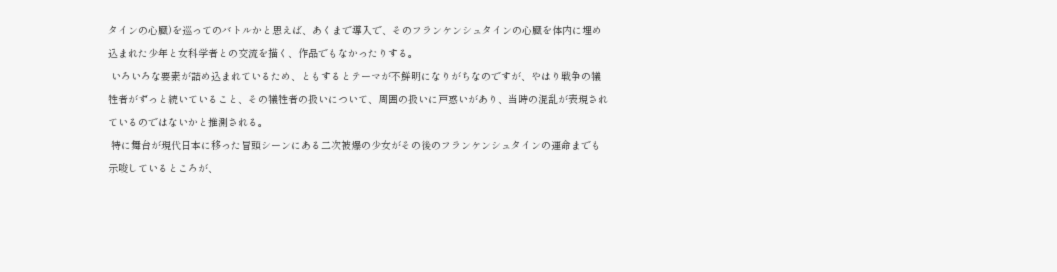タインの心臓)を巡ってのバトルかと思えば、あくまで導入で、そのフランケンシュタインの心臓を体内に埋め込まれた少年と女科学者との交流を描く、作品でもなかったりする。
 いろいろな要素が詰め込まれているため、ともするとテーマが不鮮明になりがちなのですが、やはり戦争の犠牲者がずっと続いていること、その犠牲者の扱いについて、周囲の扱いに戸惑いがあり、当時の混乱が表現されているのではないかと推測される。
 特に舞台が現代日本に移った冒頭シーンにある二次被爆の少女がその後のフランケンシュタインの運命までも示唆しているところが、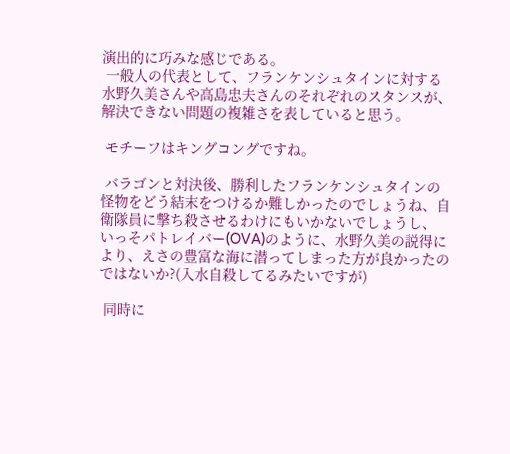演出的に巧みな感じである。
 一般人の代表として、フランケンシュタインに対する水野久美さんや高島忠夫さんのそれぞれのスタンスが、解決できない問題の複雑さを表していると思う。

 モチーフはキングコングですね。

 バラゴンと対決後、勝利したフランケンシュタインの怪物をどう結末をつけるか難しかったのでしょうね、自衛隊員に撃ち殺させるわけにもいかないでしょうし、 いっそパトレイバー(OVA)のように、水野久美の説得により、えさの豊富な海に潜ってしまった方が良かったのではないか?(入水自殺してるみたいですが)

 同時に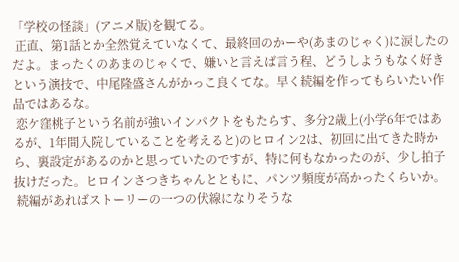「学校の怪談」(アニメ版)を観てる。
 正直、第1話とか全然覚えていなくて、最終回のかーや(あまのじゃく)に涙したのだよ。まったくのあまのじゃくで、嫌いと言えば言う程、どうしようもなく好きという演技で、中尾隆盛さんがかっこ良くてな。早く続編を作ってもらいたい作品ではあるな。
 恋ケ窪桃子という名前が強いインパクトをもたらす、多分2歳上(小学6年ではあるが、1年間入院していることを考えると)のヒロイン2は、初回に出てきた時から、裏設定があるのかと思っていたのですが、特に何もなかったのが、少し拍子抜けだった。ヒロインさつきちゃんとともに、パンツ頻度が高かったくらいか。
 続編があればストーリーの一つの伏線になりそうな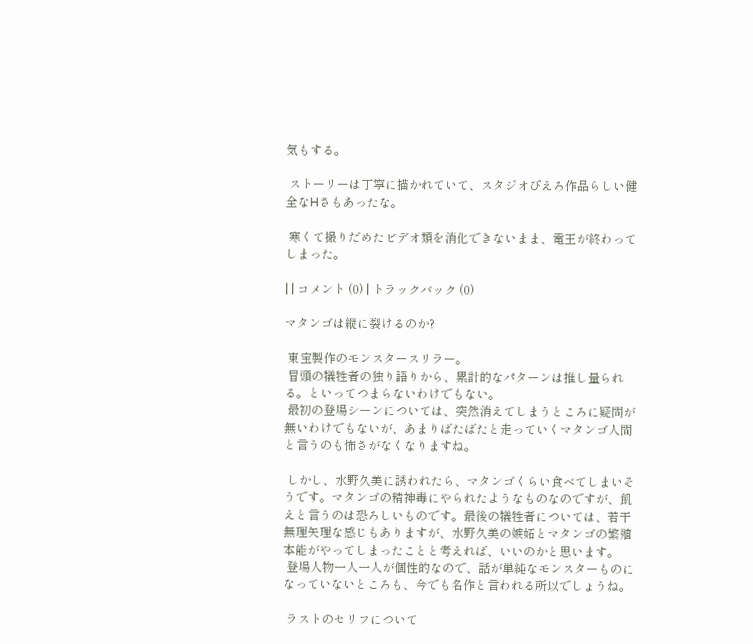気もする。

 ストーリーは丁寧に描かれていて、スタジオぴえろ作品らしい健全なHさもあったな。

 寒くて撮りだめたビデオ類を消化できないまま、電王が終わってしまった。

| | コメント (0) | トラックバック (0)

マタンゴは縦に裂けるのか?

 東宝製作のモンスタースリラー。
 冒頭の犠牲者の独り語りから、累計的なパターンは推し量られる。といってつまらないわけでもない。
 最初の登場シーンについては、突然消えてしまうところに疑問が無いわけでもないが、あまりばたばたと走っていくマタンゴ人間と言うのも怖さがなくなりますね。

 しかし、水野久美に誘われたら、マタンゴくらい食べてしまいそうです。マタンゴの精神毒にやられたようなものなのですが、飢えと言うのは恐ろしいものです。最後の犠牲者については、若干無理矢理な感じもありますが、水野久美の嫉妬とマタンゴの繁殖本能がやってしまったことと考えれば、いいのかと思います。
 登場人物一人一人が個性的なので、話が単純なモンスターものになっていないところも、今でも名作と言われる所以でしょうね。

 ラストのセリフについて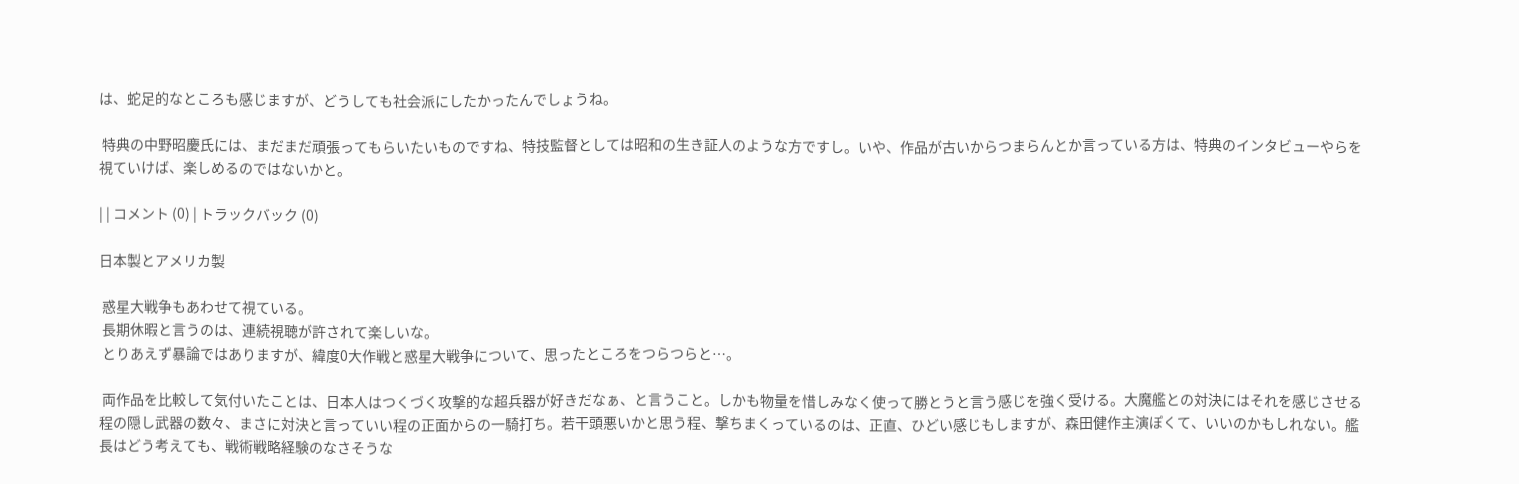は、蛇足的なところも感じますが、どうしても社会派にしたかったんでしょうね。

 特典の中野昭慶氏には、まだまだ頑張ってもらいたいものですね、特技監督としては昭和の生き証人のような方ですし。いや、作品が古いからつまらんとか言っている方は、特典のインタビューやらを視ていけば、楽しめるのではないかと。

| | コメント (0) | トラックバック (0)

日本製とアメリカ製

 惑星大戦争もあわせて視ている。
 長期休暇と言うのは、連続視聴が許されて楽しいな。
 とりあえず暴論ではありますが、緯度0大作戦と惑星大戦争について、思ったところをつらつらと…。

 両作品を比較して気付いたことは、日本人はつくづく攻撃的な超兵器が好きだなぁ、と言うこと。しかも物量を惜しみなく使って勝とうと言う感じを強く受ける。大魔艦との対決にはそれを感じさせる程の隠し武器の数々、まさに対決と言っていい程の正面からの一騎打ち。若干頭悪いかと思う程、撃ちまくっているのは、正直、ひどい感じもしますが、森田健作主演ぽくて、いいのかもしれない。艦長はどう考えても、戦術戦略経験のなさそうな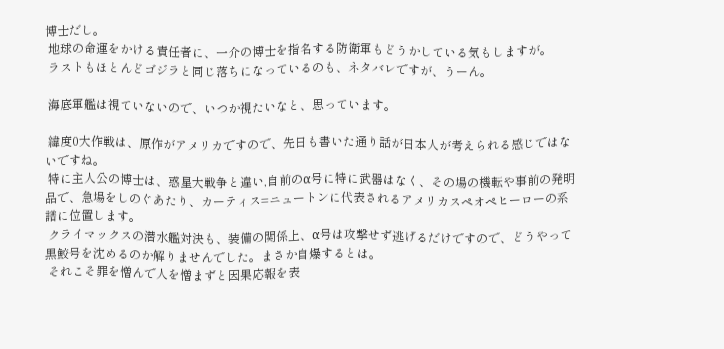博士だし。
 地球の命運をかける責任者に、一介の博士を指名する防衛軍もどうかしている気もしますが。
 ラストもほとんどゴジラと同じ落ちになっているのも、ネタバレですが、うーん。

 海底軍艦は視ていないので、いつか視たいなと、思っています。

 緯度0大作戦は、原作がアメリカですので、先日も書いた通り話が日本人が考えられる感じではないですね。
 特に主人公の博士は、惑星大戦争と違い,自前のα号に特に武器はなく、その場の機転や事前の発明品で、急場をしのぐあたり、カーティス=ニュートンに代表されるアメリカスペオペヒーローの系譜に位置します。
 クライマックスの潜水艦対決も、装備の関係上、α号は攻撃せず逃げるだけですので、どうやって黒鮫号を沈めるのか解りませんでした。まさか自爆するとは。
 それこそ罪を憎んで人を憎まずと因果応報を表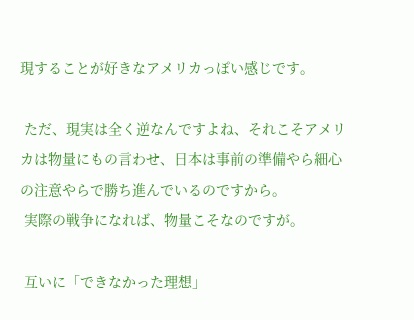現することが好きなアメリカっぽい感じです。

 ただ、現実は全く逆なんですよね、それこそアメリカは物量にもの言わせ、日本は事前の準備やら細心の注意やらで勝ち進んでいるのですから。
 実際の戦争になれば、物量こそなのですが。

 互いに「できなかった理想」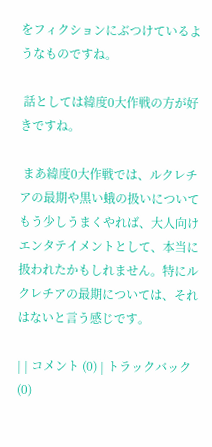をフィクションにぶつけているようなものですね。

 話としては緯度0大作戦の方が好きですね。

 まあ緯度0大作戦では、ルクレチアの最期や黒い蛾の扱いについてもう少しうまくやれば、大人向けエンタテイメントとして、本当に扱われたかもしれません。特にルクレチアの最期については、それはないと言う感じです。

| | コメント (0) | トラックバック (0)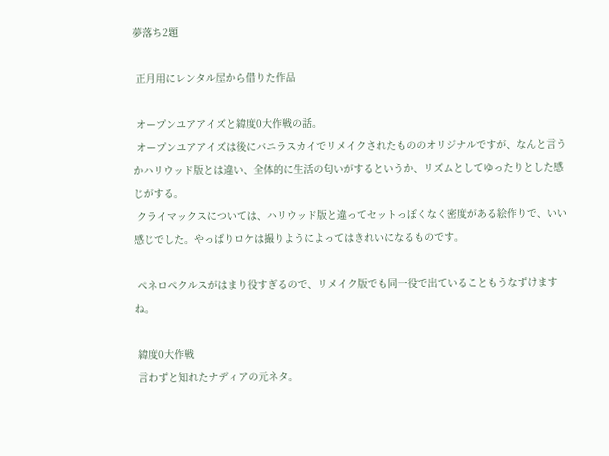夢落ち2題

 正月用にレンタル屋から借りた作品

 オープンユアアイズと緯度0大作戦の話。
 オープンユアアイズは後にバニラスカイでリメイクされたもののオリジナルですが、なんと言うかハリウッド版とは違い、全体的に生活の匂いがするというか、リズムとしてゆったりとした感じがする。
 クライマックスについては、ハリウッド版と違ってセットっぽくなく密度がある絵作りで、いい感じでした。やっぱりロケは撮りようによってはきれいになるものです。

 ペネロペクルスがはまり役すぎるので、リメイク版でも同一役で出ていることもうなずけますね。

 緯度0大作戦
 言わずと知れたナディアの元ネタ。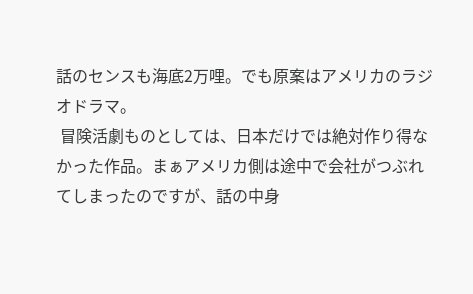話のセンスも海底2万哩。でも原案はアメリカのラジオドラマ。
 冒険活劇ものとしては、日本だけでは絶対作り得なかった作品。まぁアメリカ側は途中で会社がつぶれてしまったのですが、話の中身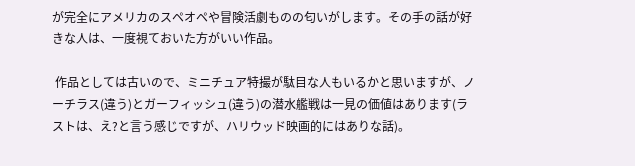が完全にアメリカのスペオペや冒険活劇ものの匂いがします。その手の話が好きな人は、一度視ておいた方がいい作品。

 作品としては古いので、ミニチュア特撮が駄目な人もいるかと思いますが、ノーチラス(違う)とガーフィッシュ(違う)の潜水艦戦は一見の価値はあります(ラストは、え?と言う感じですが、ハリウッド映画的にはありな話)。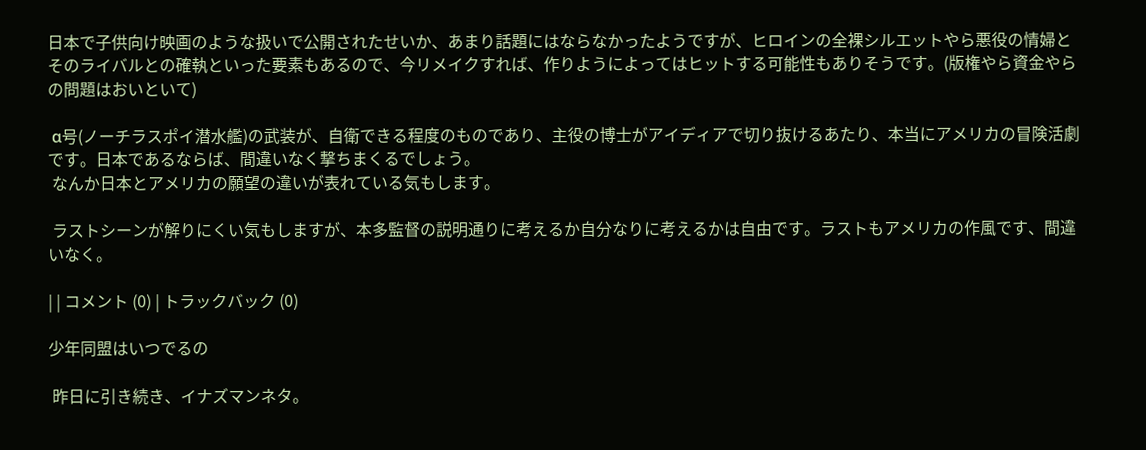日本で子供向け映画のような扱いで公開されたせいか、あまり話題にはならなかったようですが、ヒロインの全裸シルエットやら悪役の情婦とそのライバルとの確執といった要素もあるので、今リメイクすれば、作りようによってはヒットする可能性もありそうです。(版権やら資金やらの問題はおいといて)

 α号(ノーチラスポイ潜水艦)の武装が、自衛できる程度のものであり、主役の博士がアイディアで切り抜けるあたり、本当にアメリカの冒険活劇です。日本であるならば、間違いなく撃ちまくるでしょう。
 なんか日本とアメリカの願望の違いが表れている気もします。

 ラストシーンが解りにくい気もしますが、本多監督の説明通りに考えるか自分なりに考えるかは自由です。ラストもアメリカの作風です、間違いなく。

| | コメント (0) | トラックバック (0)

少年同盟はいつでるの

 昨日に引き続き、イナズマンネタ。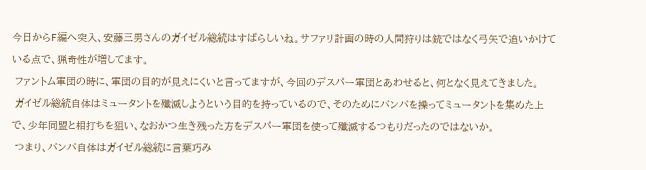今日からF編へ突入、安藤三男さんのガイゼル総統はすばらしいね。サファリ計画の時の人間狩りは銃ではなく弓矢で追いかけている点で、猟奇性が増してます。
 ファントム軍団の時に、軍団の目的が見えにくいと言ってますが、今回のデスパー軍団とあわせると、何となく見えてきました。
 ガイゼル総統自体はミュータントを殲滅しようという目的を持っているので、そのためにバンバを操ってミュータントを集めた上で、少年同盟と相打ちを狙い、なおかつ生き残った方をデスパー軍団を使って殲滅するつもりだったのではないか。
 つまり、バンバ自体はガイゼル総統に言葉巧み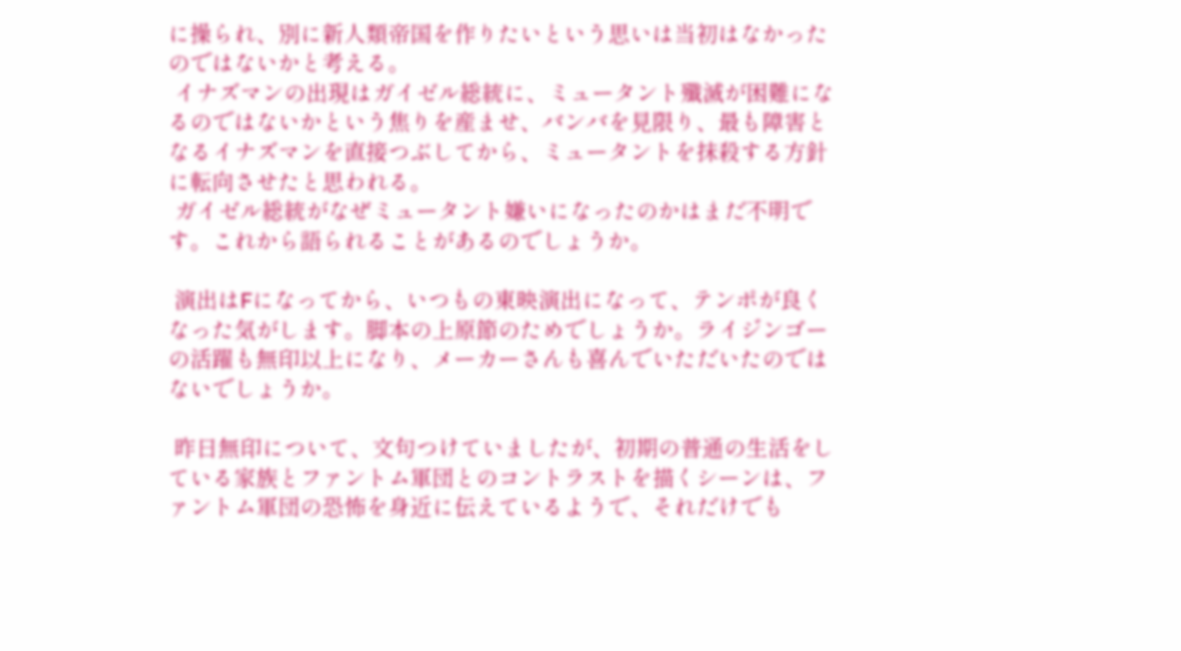に操られ、別に新人類帝国を作りたいという思いは当初はなかったのではないかと考える。
 イナズマンの出現はガイゼル総統に、ミュータント殲滅が困難になるのではないかという焦りを産ませ、バンバを見限り、最も障害となるイナズマンを直接つぶしてから、ミュータントを抹殺する方針に転向させたと思われる。
 ガイゼル総統がなぜミュータント嫌いになったのかはまだ不明です。これから語られることがあるのでしょうか。

 演出はFになってから、いつもの東映演出になって、テンポが良くなった気がします。脚本の上原節のためでしょうか。ライジンゴーの活躍も無印以上になり、メーカーさんも喜んでいただいたのではないでしょうか。

 昨日無印について、文句つけていましたが、初期の普通の生活をしている家族とファントム軍団とのコントラストを描くシーンは、ファントム軍団の恐怖を身近に伝えているようで、それだけでも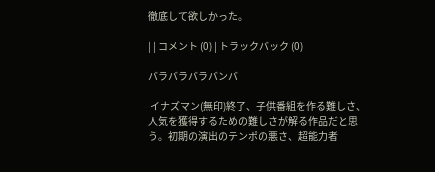徹底して欲しかった。

| | コメント (0) | トラックバック (0)

バラバラバラバンバ

 イナズマン(無印)終了、子供番組を作る難しさ、人気を獲得するための難しさが解る作品だと思う。初期の演出のテンポの悪さ、超能力者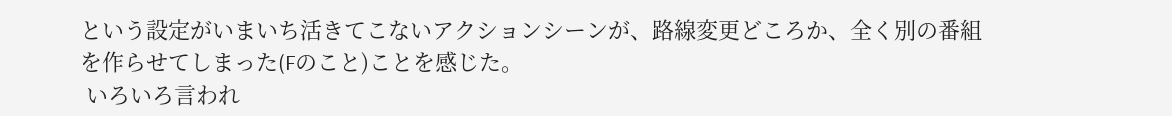という設定がいまいち活きてこないアクションシーンが、路線変更どころか、全く別の番組を作らせてしまった(Fのこと)ことを感じた。
 いろいろ言われ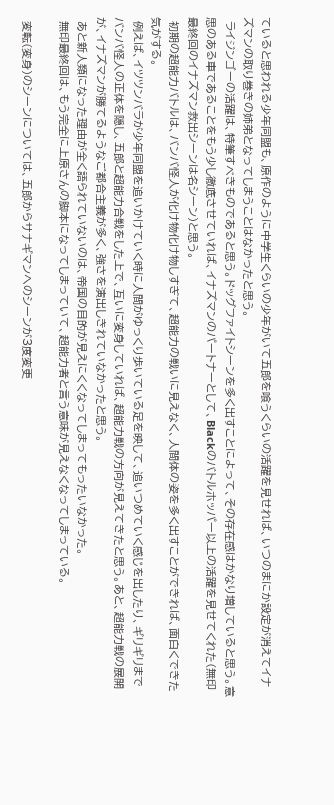ていると思われる少年同盟も、原作のように中学生くらいの少年がいて五郎を喰うくらいの活躍を見せれば、いつのまにか設定が消えてイナズマンの取り巻きの姉弟となってしまうことはなかったと思う。
 ライジンゴーの活躍は、特筆すべきものであると思う。ドッグファイトシーンを多く出すことによって、その存在感はかなり増していると思う。意思のある車であることをもう少し徹底させていれば、イナズマンのパートナーとして、Blackのバトルホッパー以上の活躍を見せてくれた(無印最終回のイナズマン救出シーンは名シーン)と思う。
 初期の超能力バトルは、バンバ怪人が化け物化け物しすぎて、超能力の戦いに見えなく、人間体の姿を多く出すことができれば、面白くできた気がする。
 例えば、イツツンバラが少年同盟を追いかけていく時に人間がゆっくり歩いている足を映して、追いつめていく感じを出したり、ギリギリまでバンバ怪人の正体を隠し、五郎と超能力合戦をした上で、互いに変身していれば、超能力戦の方向が見えてきたと思う。あと、超能力戦の展開が、イナズマンが勝てるようなご都合主義が多く、強さを演出しきれていなかったと思う。
 あと新人類になった理由が全く語られていないのは、帝国の目的が見えにくくなってしまってもったいなかった。
 無印最終回は、もう完全に上原さんの脚本になってしまっていて、超能力者と言う意味が見えなくなってしまっている。

 変転(変身)のシーンについては、五郎からサナギマンへのシーンが3度変更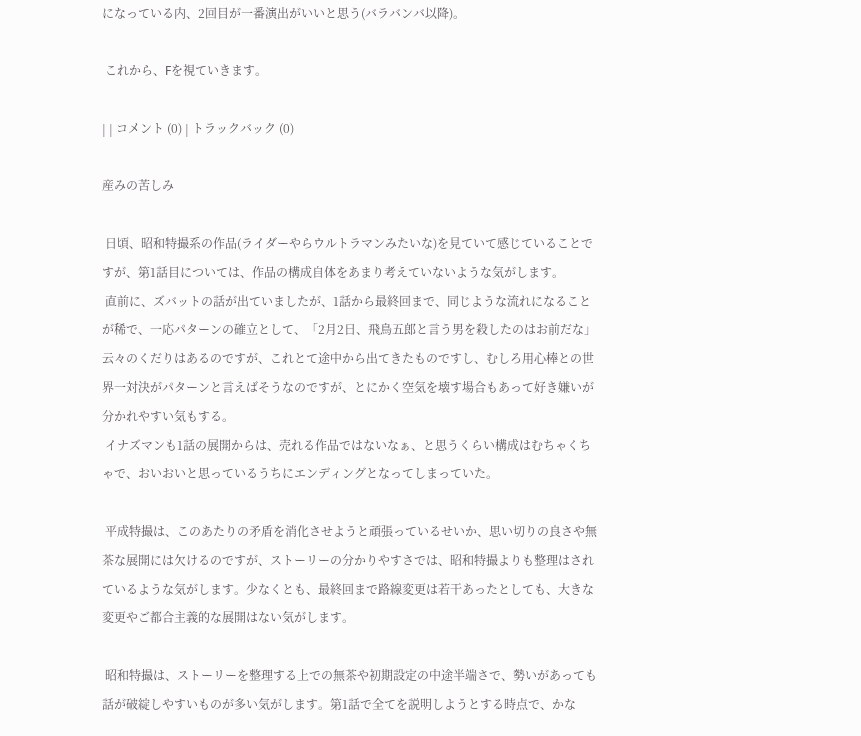になっている内、2回目が一番演出がいいと思う(バラバンバ以降)。

 これから、Fを視ていきます。

| | コメント (0) | トラックバック (0)

産みの苦しみ

 日頃、昭和特撮系の作品(ライダーやらウルトラマンみたいな)を見ていて感じていることですが、第1話目については、作品の構成自体をあまり考えていないような気がします。
 直前に、ズバットの話が出ていましたが、1話から最終回まで、同じような流れになることが稀で、一応パターンの確立として、「2月2日、飛鳥五郎と言う男を殺したのはお前だな」云々のくだりはあるのですが、これとて途中から出てきたものですし、むしろ用心棒との世界一対決がパターンと言えばそうなのですが、とにかく空気を壊す場合もあって好き嫌いが分かれやすい気もする。
 イナズマンも1話の展開からは、売れる作品ではないなぁ、と思うくらい構成はむちゃくちゃで、おいおいと思っているうちにエンディングとなってしまっていた。

 平成特撮は、このあたりの矛盾を消化させようと頑張っているせいか、思い切りの良さや無茶な展開には欠けるのですが、ストーリーの分かりやすさでは、昭和特撮よりも整理はされているような気がします。少なくとも、最終回まで路線変更は若干あったとしても、大きな変更やご都合主義的な展開はない気がします。

 昭和特撮は、ストーリーを整理する上での無茶や初期設定の中途半端さで、勢いがあっても話が破綻しやすいものが多い気がします。第1話で全てを説明しようとする時点で、かな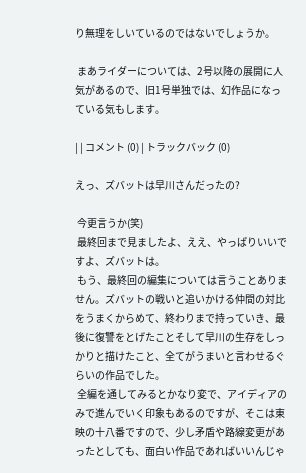り無理をしいているのではないでしょうか。

 まあライダーについては、2号以降の展開に人気があるので、旧1号単独では、幻作品になっている気もします。

| | コメント (0) | トラックバック (0)

えっ、ズバットは早川さんだったの?

 今更言うか(笑)
 最終回まで見ましたよ、ええ、やっぱりいいですよ、ズバットは。
 もう、最終回の編集については言うことありません。ズバットの戦いと追いかける仲間の対比をうまくからめて、終わりまで持っていき、最後に復讐をとげたことそして早川の生存をしっかりと描けたこと、全てがうまいと言わせるぐらいの作品でした。
 全編を通してみるとかなり変で、アイディアのみで進んでいく印象もあるのですが、そこは東映の十八番ですので、少し矛盾や路線変更があったとしても、面白い作品であればいいんじゃ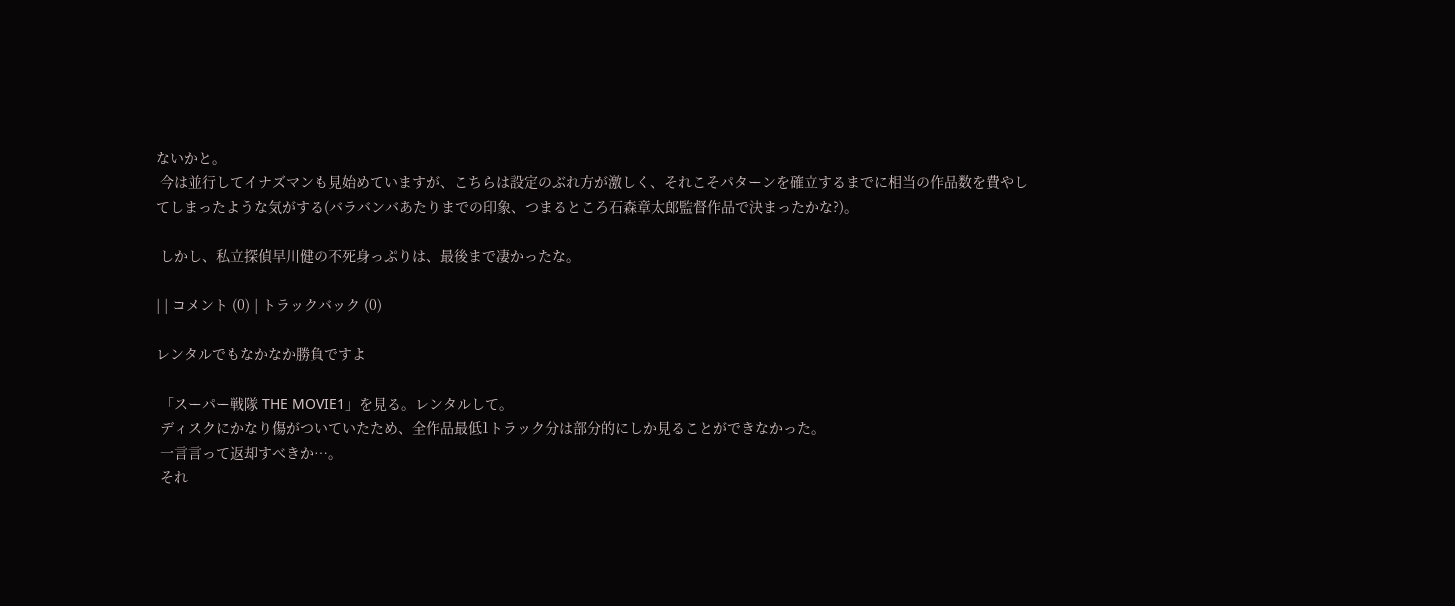ないかと。
 今は並行してイナズマンも見始めていますが、こちらは設定のぶれ方が激しく、それこそパターンを確立するまでに相当の作品数を費やしてしまったような気がする(バラバンバあたりまでの印象、つまるところ石森章太郎監督作品で決まったかな?)。

 しかし、私立探偵早川健の不死身っぷりは、最後まで凄かったな。

| | コメント (0) | トラックバック (0)

レンタルでもなかなか勝負ですよ

 「スーパー戦隊 THE MOVIE1」を見る。レンタルして。
 ディスクにかなり傷がついていたため、全作品最低1トラック分は部分的にしか見ることができなかった。
 一言言って返却すべきか…。
 それ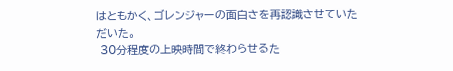はともかく、ゴレンジャーの面白さを再認識させていただいた。
 30分程度の上映時間で終わらせるた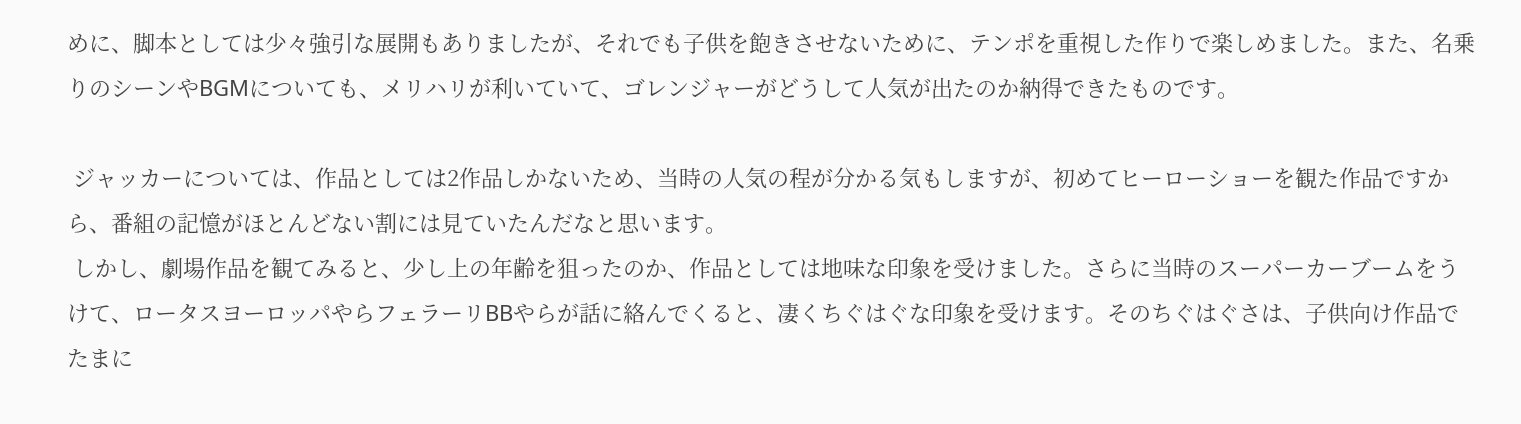めに、脚本としては少々強引な展開もありましたが、それでも子供を飽きさせないために、テンポを重視した作りで楽しめました。また、名乗りのシーンやBGMについても、メリハリが利いていて、ゴレンジャーがどうして人気が出たのか納得できたものです。

 ジャッカーについては、作品としては2作品しかないため、当時の人気の程が分かる気もしますが、初めてヒーローショーを観た作品ですから、番組の記憶がほとんどない割には見ていたんだなと思います。
 しかし、劇場作品を観てみると、少し上の年齢を狙ったのか、作品としては地味な印象を受けました。さらに当時のスーパーカーブームをうけて、ロータスヨーロッパやらフェラーリBBやらが話に絡んでくると、凄くちぐはぐな印象を受けます。そのちぐはぐさは、子供向け作品でたまに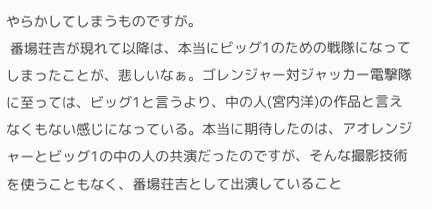やらかしてしまうものですが。
 番場荘吉が現れて以降は、本当にビッグ1のための戦隊になってしまったことが、悲しいなぁ。ゴレンジャー対ジャッカー電撃隊に至っては、ビッグ1と言うより、中の人(宮内洋)の作品と言えなくもない感じになっている。本当に期待したのは、アオレンジャーとビッグ1の中の人の共演だったのですが、そんな撮影技術を使うこともなく、番場荘吉として出演していること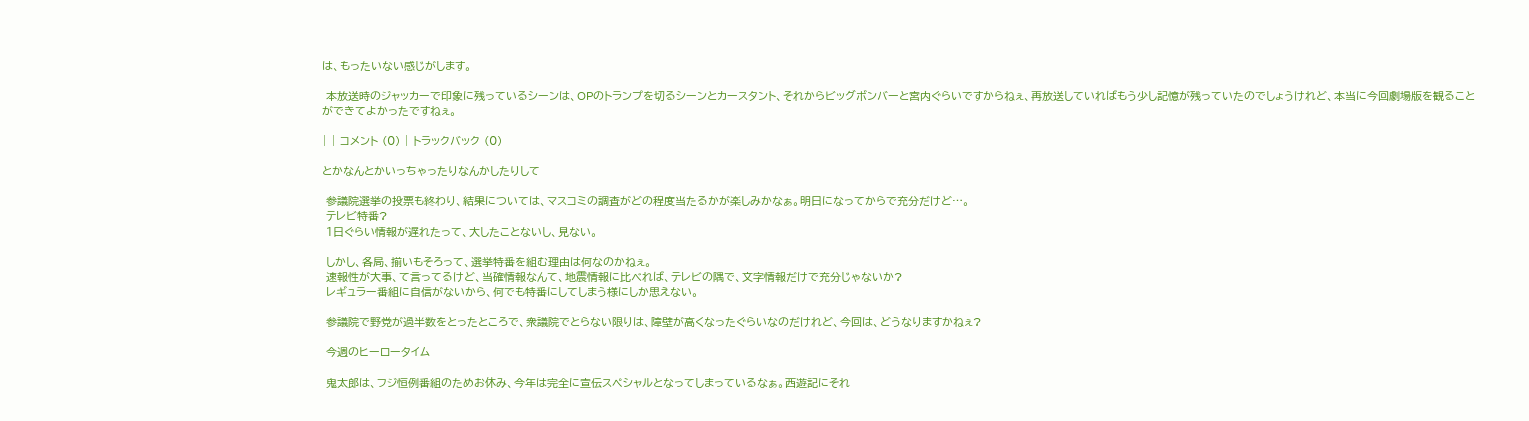は、もったいない感じがします。

 本放送時のジャッカーで印象に残っているシーンは、OPのトランプを切るシーンとカースタント、それからビッグボンバーと宮内ぐらいですからねぇ、再放送していればもう少し記憶が残っていたのでしょうけれど、本当に今回劇場版を観ることができてよかったですねぇ。

| | コメント (0) | トラックバック (0)

とかなんとかいっちゃったりなんかしたりして

 参議院選挙の投票も終わり、結果については、マスコミの調査がどの程度当たるかが楽しみかなぁ。明日になってからで充分だけど…。
 テレビ特番?
 1日ぐらい情報が遅れたって、大したことないし、見ない。

 しかし、各局、揃いもそろって、選挙特番を組む理由は何なのかねぇ。
 速報性が大事、て言ってるけど、当確情報なんて、地震情報に比べれば、テレビの隅で、文字情報だけで充分じゃないか?
 レギュラー番組に自信がないから、何でも特番にしてしまう様にしか思えない。

 参議院で野党が過半数をとったところで、衆議院でとらない限りは、障壁が高くなったぐらいなのだけれど、今回は、どうなりますかねぇ?

 今週のヒーロータイム

 鬼太郎は、フジ恒例番組のためお休み、今年は完全に宣伝スペシャルとなってしまっているなぁ。西遊記にそれ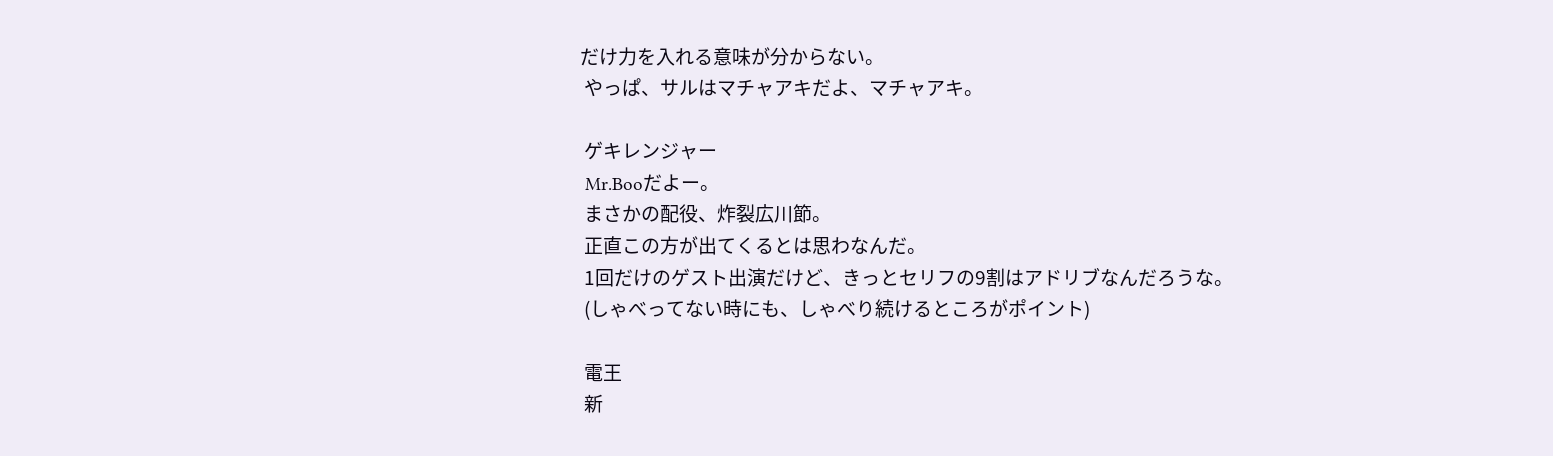だけ力を入れる意味が分からない。
 やっぱ、サルはマチャアキだよ、マチャアキ。

 ゲキレンジャー
 Mr.Booだよー。
 まさかの配役、炸裂広川節。
 正直この方が出てくるとは思わなんだ。
 1回だけのゲスト出演だけど、きっとセリフの9割はアドリブなんだろうな。
 (しゃべってない時にも、しゃべり続けるところがポイント)

 電王
 新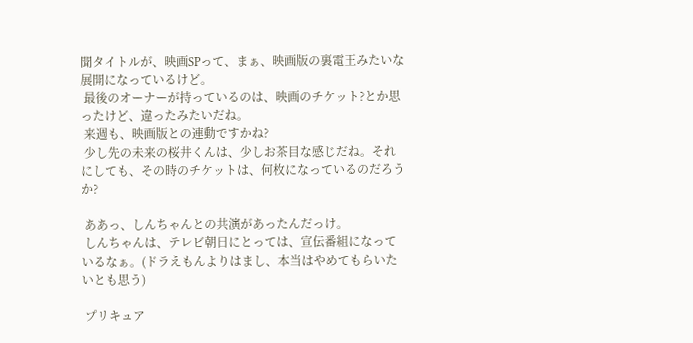聞タイトルが、映画SPって、まぁ、映画版の裏電王みたいな展開になっているけど。
 最後のオーナーが持っているのは、映画のチケット?とか思ったけど、違ったみたいだね。
 来週も、映画版との連動ですかね?
 少し先の未来の桜井くんは、少しお茶目な感じだね。それにしても、その時のチケットは、何枚になっているのだろうか?

 ああっ、しんちゃんとの共演があったんだっけ。
 しんちゃんは、テレビ朝日にとっては、宣伝番組になっているなぁ。(ドラえもんよりはまし、本当はやめてもらいたいとも思う)

 プリキュア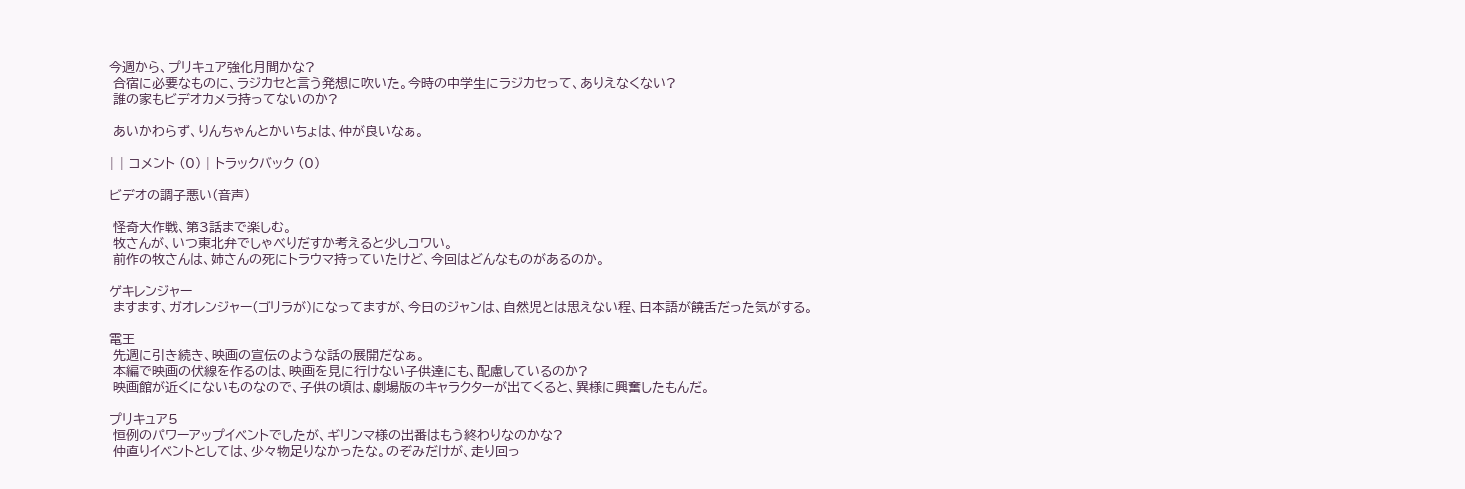今週から、プリキュア強化月間かな?
 合宿に必要なものに、ラジカセと言う発想に吹いた。今時の中学生にラジカセって、ありえなくない?
 誰の家もビデオカメラ持ってないのか?

 あいかわらず、りんちゃんとかいちょは、仲が良いなぁ。

| | コメント (0) | トラックバック (0)

ビデオの調子悪い(音声)

 怪奇大作戦、第3話まで楽しむ。
 牧さんが、いつ東北弁でしゃべりだすか考えると少しコワい。
 前作の牧さんは、姉さんの死にトラウマ持っていたけど、今回はどんなものがあるのか。

ゲキレンジャー
 ますます、ガオレンジャー(ゴリラが)になってますが、今日のジャンは、自然児とは思えない程、日本語が饒舌だった気がする。

電王
 先週に引き続き、映画の宣伝のような話の展開だなぁ。
 本編で映画の伏線を作るのは、映画を見に行けない子供達にも、配慮しているのか?
 映画館が近くにないものなので、子供の頃は、劇場版のキャラクターが出てくると、異様に興奮したもんだ。

プリキュア5
 恒例のパワーアップイベントでしたが、ギリンマ様の出番はもう終わりなのかな?
 仲直りイベントとしては、少々物足りなかったな。のぞみだけが、走り回っ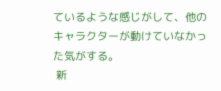ているような感じがして、他のキャラクターが動けていなかった気がする。
 新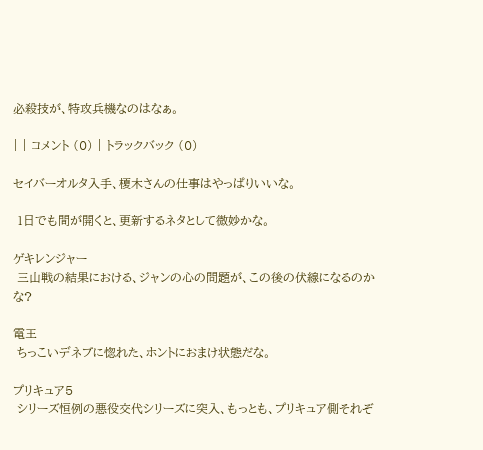必殺技が、特攻兵機なのはなぁ。

| | コメント (0) | トラックバック (0)

セイバーオルタ入手、榎木さんの仕事はやっぱりいいな。

 1日でも間が開くと、更新するネタとして微妙かな。

ゲキレンジャー
 三山戦の結果における、ジャンの心の問題が、この後の伏線になるのかな?

電王
 ちっこいデネブに惚れた、ホントにおまけ状態だな。

プリキュア5
 シリーズ恒例の悪役交代シリーズに突入、もっとも、プリキュア側それぞ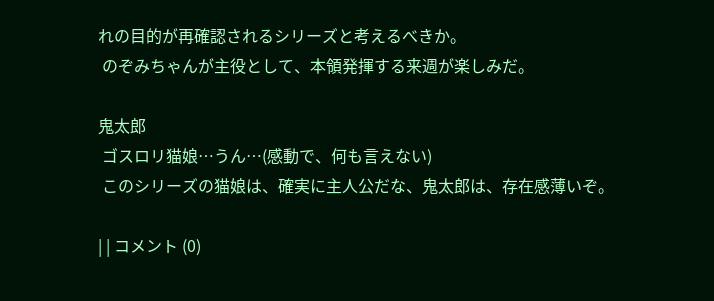れの目的が再確認されるシリーズと考えるべきか。
 のぞみちゃんが主役として、本領発揮する来週が楽しみだ。

鬼太郎
 ゴスロリ猫娘…うん…(感動で、何も言えない)
 このシリーズの猫娘は、確実に主人公だな、鬼太郎は、存在感薄いぞ。

| | コメント (0)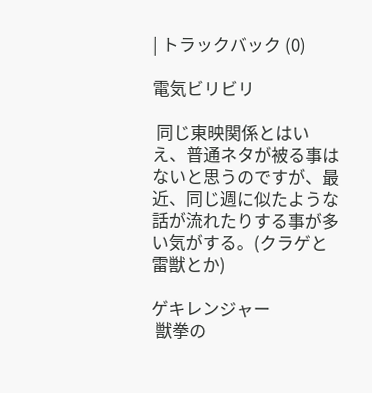| トラックバック (0)

電気ビリビリ

 同じ東映関係とはいえ、普通ネタが被る事はないと思うのですが、最近、同じ週に似たような話が流れたりする事が多い気がする。(クラゲと雷獣とか)

ゲキレンジャー
 獣拳の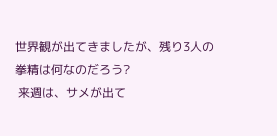世界観が出てきましたが、残り3人の拳精は何なのだろう?
 来週は、サメが出て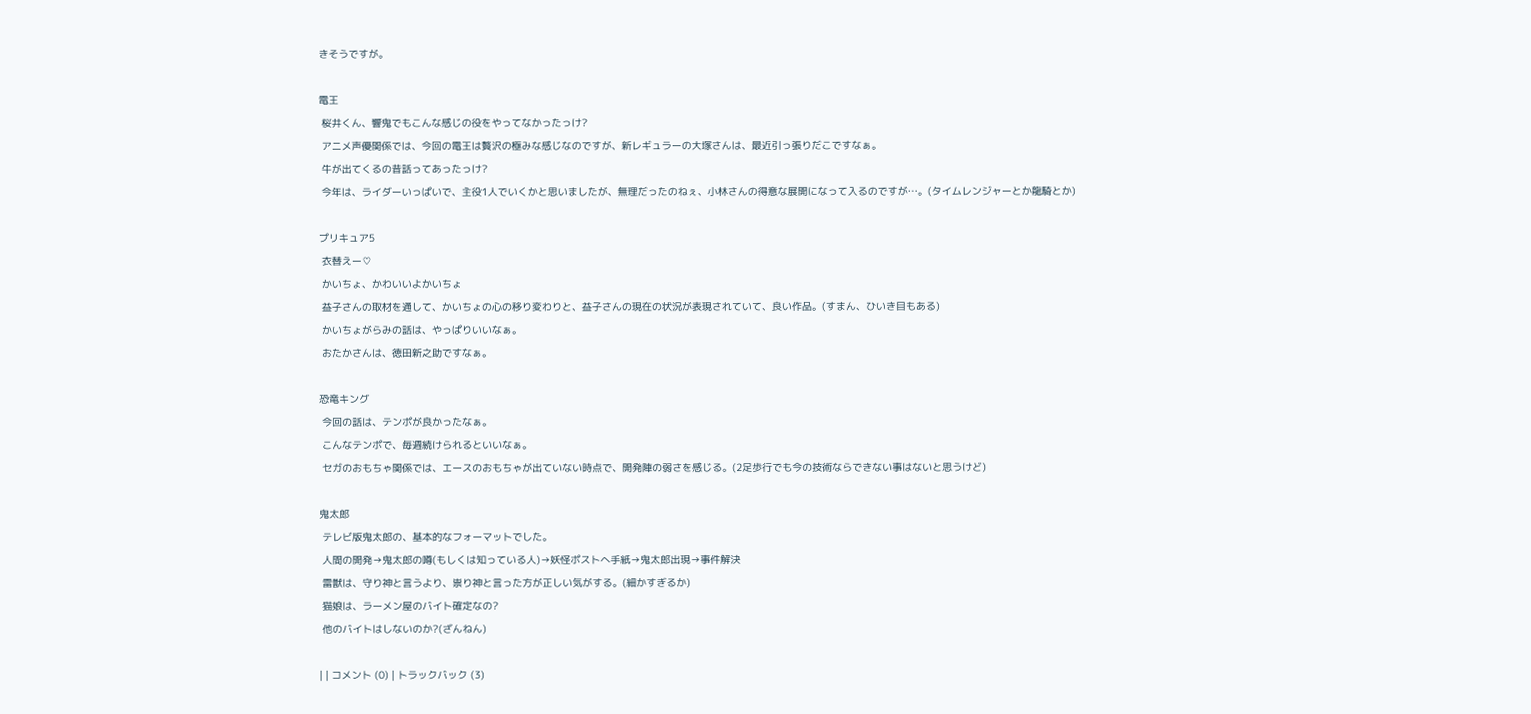きそうですが。

電王
 桜井くん、響鬼でもこんな感じの役をやってなかったっけ?
 アニメ声優関係では、今回の電王は贅沢の極みな感じなのですが、新レギュラーの大塚さんは、最近引っ張りだこですなぁ。
 牛が出てくるの昔話ってあったっけ?
 今年は、ライダーいっぱいで、主役1人でいくかと思いましたが、無理だったのねぇ、小林さんの得意な展開になって入るのですが…。(タイムレンジャーとか龍騎とか)

プリキュア5
 衣替えー♡
 かいちょ、かわいいよかいちょ
 益子さんの取材を通して、かいちょの心の移り変わりと、益子さんの現在の状況が表現されていて、良い作品。(すまん、ひいき目もある)
 かいちょがらみの話は、やっぱりいいなぁ。
 おたかさんは、徳田新之助ですなぁ。

恐竜キング
 今回の話は、テンポが良かったなぁ。
 こんなテンポで、毎週続けられるといいなぁ。
 セガのおもちゃ関係では、エースのおもちゃが出ていない時点で、開発陣の弱さを感じる。(2足歩行でも今の技術ならできない事はないと思うけど)

鬼太郎
 テレビ版鬼太郎の、基本的なフォーマットでした。
 人間の開発→鬼太郎の噂(もしくは知っている人)→妖怪ポストへ手紙→鬼太郎出現→事件解決
 雷獣は、守り神と言うより、祟り神と言った方が正しい気がする。(細かすぎるか)
 猫娘は、ラーメン屋のバイト確定なの?
 他のバイトはしないのか?(ざんねん)

| | コメント (0) | トラックバック (3)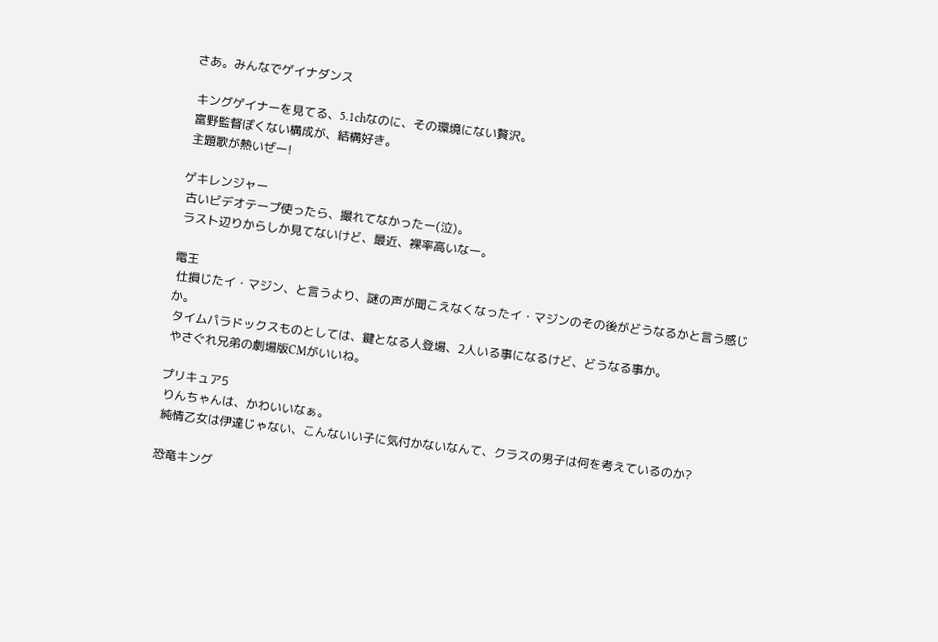さあ。みんなでゲイナダンス

 キングゲイナーを見てる、5.1chなのに、その環境にない贅沢。
 富野監督ぽくない構成が、結構好き。
 主題歌が熱いぜー!

ゲキレンジャー
 古いビデオテープ使ったら、撮れてなかったー(泣)。
 ラスト辺りからしか見てないけど、最近、裸率高いなー。

電王
 仕損じたイ・マジン、と言うより、謎の声が聞こえなくなったイ・マジンのその後がどうなるかと言う感じか。
 タイムパラドックスものとしては、鍵となる人登場、2人いる事になるけど、どうなる事か。
 やさぐれ兄弟の劇場版CMがいいね。

プリキュア5
 りんちゃんは、かわいいなぁ。
 純情乙女は伊達じゃない、こんないい子に気付かないなんて、クラスの男子は何を考えているのか?

恐竜キング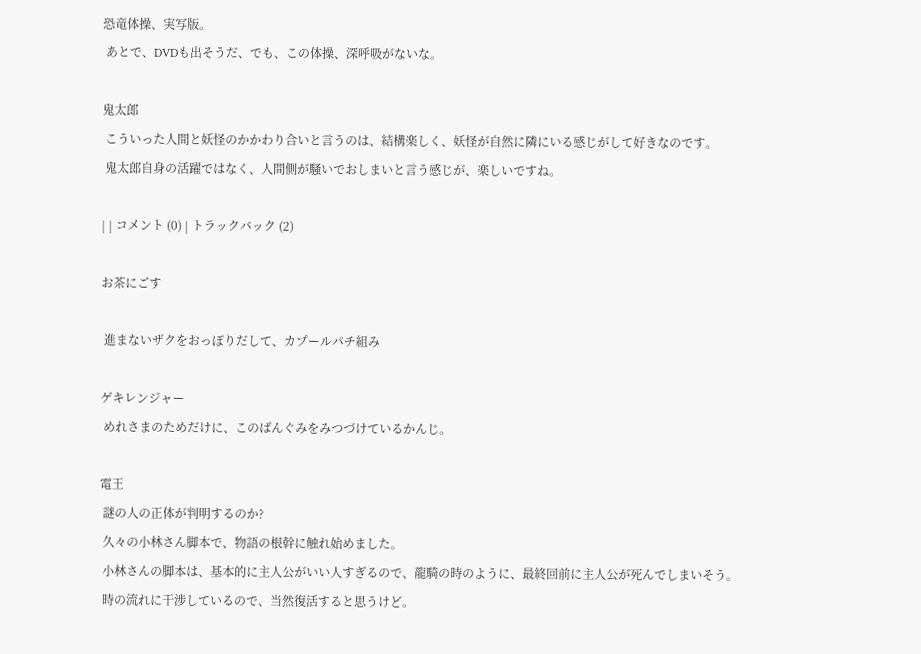恐竜体操、実写版。
 あとで、DVDも出そうだ、でも、この体操、深呼吸がないな。

鬼太郎
 こういった人間と妖怪のかかわり合いと言うのは、結構楽しく、妖怪が自然に隣にいる感じがして好きなのです。
 鬼太郎自身の活躍ではなく、人間側が騒いでおしまいと言う感じが、楽しいですね。

| | コメント (0) | トラックバック (2)

お茶にごす

 進まないザクをおっぽりだして、カプールパチ組み

ゲキレンジャー
 めれさまのためだけに、このばんぐみをみつづけているかんじ。

電王
 謎の人の正体が判明するのか?
 久々の小林さん脚本で、物語の根幹に触れ始めました。
 小林さんの脚本は、基本的に主人公がいい人すぎるので、龍騎の時のように、最終回前に主人公が死んでしまいそう。
 時の流れに干渉しているので、当然復活すると思うけど。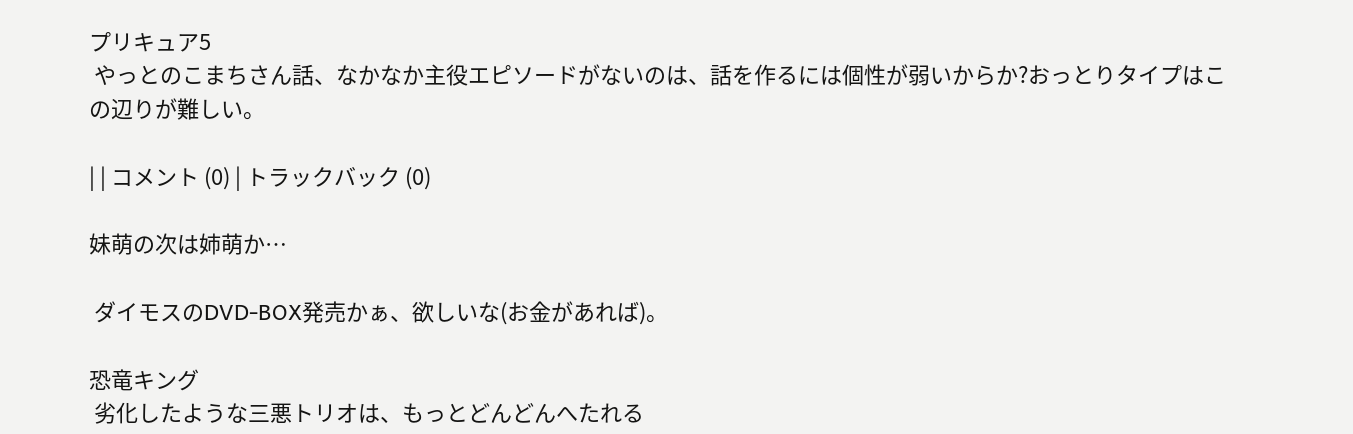プリキュア5
 やっとのこまちさん話、なかなか主役エピソードがないのは、話を作るには個性が弱いからか?おっとりタイプはこの辺りが難しい。

| | コメント (0) | トラックバック (0)

妹萌の次は姉萌か…

 ダイモスのDVD-BOX発売かぁ、欲しいな(お金があれば)。

恐竜キング
 劣化したような三悪トリオは、もっとどんどんへたれる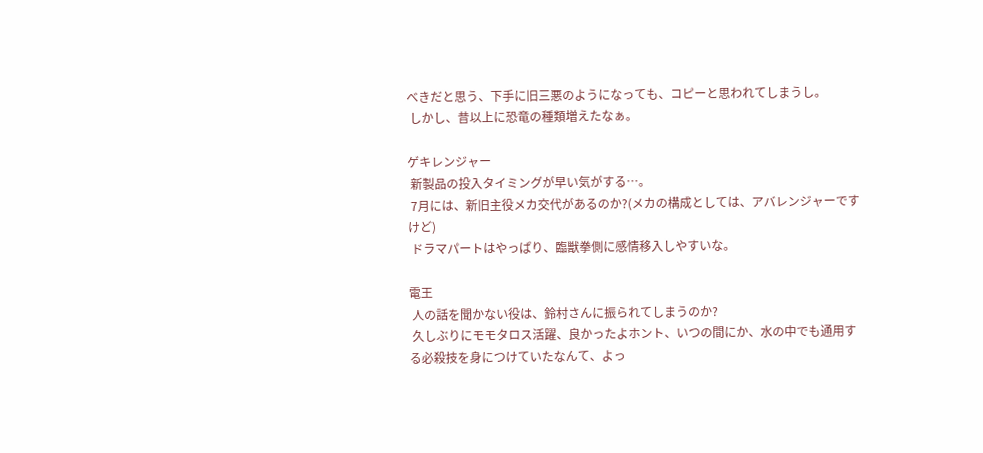べきだと思う、下手に旧三悪のようになっても、コピーと思われてしまうし。
 しかし、昔以上に恐竜の種類増えたなぁ。

ゲキレンジャー
 新製品の投入タイミングが早い気がする…。
 7月には、新旧主役メカ交代があるのか?(メカの構成としては、アバレンジャーですけど)
 ドラマパートはやっぱり、臨獣拳側に感情移入しやすいな。

電王
 人の話を聞かない役は、鈴村さんに振られてしまうのか?
 久しぶりにモモタロス活躍、良かったよホント、いつの間にか、水の中でも通用する必殺技を身につけていたなんて、よっ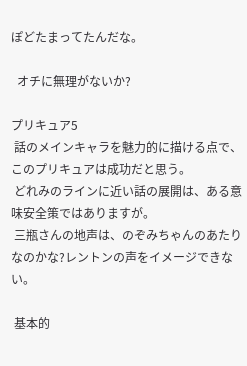ぽどたまってたんだな。

  オチに無理がないか?

プリキュア5
 話のメインキャラを魅力的に描ける点で、このプリキュアは成功だと思う。
 どれみのラインに近い話の展開は、ある意味安全策ではありますが。
 三瓶さんの地声は、のぞみちゃんのあたりなのかな?レントンの声をイメージできない。

 基本的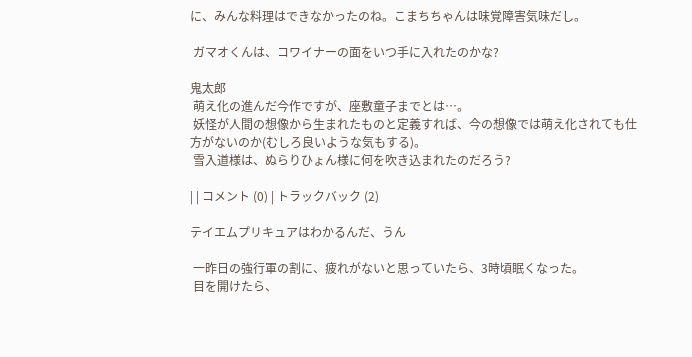に、みんな料理はできなかったのね。こまちちゃんは味覚障害気味だし。

 ガマオくんは、コワイナーの面をいつ手に入れたのかな?

鬼太郎
 萌え化の進んだ今作ですが、座敷童子までとは…。
 妖怪が人間の想像から生まれたものと定義すれば、今の想像では萌え化されても仕方がないのか(むしろ良いような気もする)。
 雪入道様は、ぬらりひょん様に何を吹き込まれたのだろう?

| | コメント (0) | トラックバック (2)

テイエムプリキュアはわかるんだ、うん

 一昨日の強行軍の割に、疲れがないと思っていたら、3時頃眠くなった。
 目を開けたら、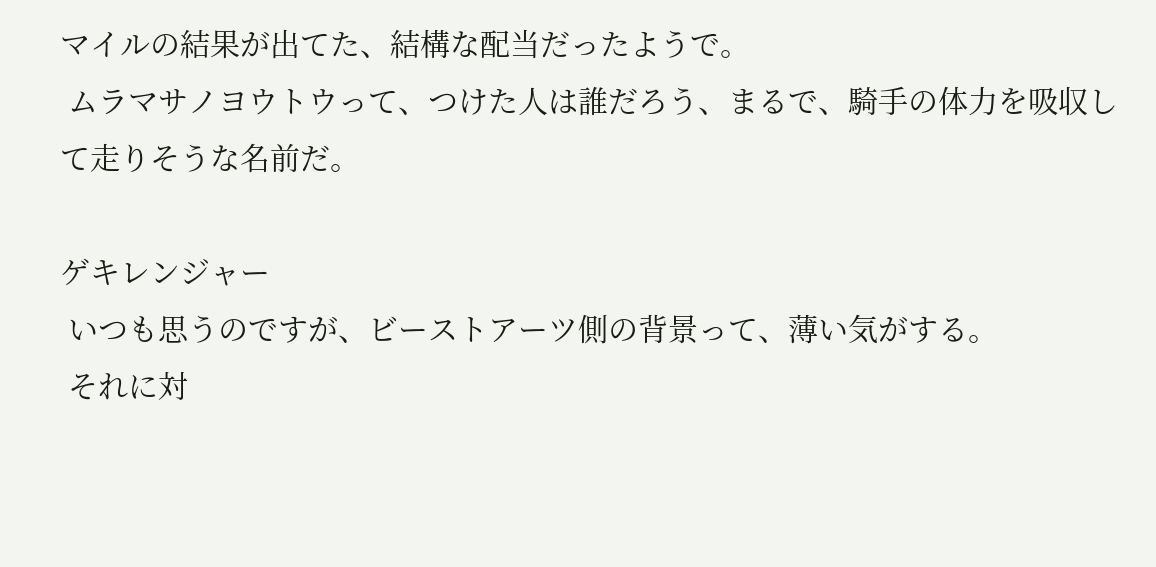マイルの結果が出てた、結構な配当だったようで。
 ムラマサノヨウトウって、つけた人は誰だろう、まるで、騎手の体力を吸収して走りそうな名前だ。

ゲキレンジャー
 いつも思うのですが、ビーストアーツ側の背景って、薄い気がする。
 それに対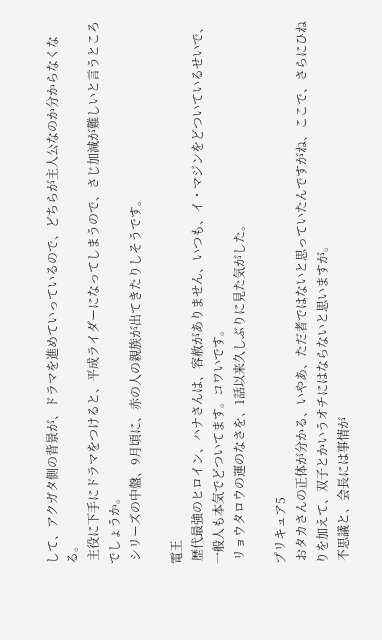して、アクガタ側の背景が、ドラマを進めていっているので、どちらが主人公なのか分からなくなる。
 主役に下手にドラマをつけると、平成ライダーになってしまうので、さじ加減が難しいと言うところでしょうか。
 シリーズの中盤、9月頃に、赤の人の親族が出てきたりしそうです。

電王
 歴代最強のヒロイン、ハナさんは、容赦がありません、いつも、イ・マジンをどついているせいで、一般人も本気でどついてます。コワいです。
 リョウタロウの運のなさを、1話以来久しぶりに見た気がした。

プリキュア5
 おタカさんの正体が分かる、いやあ、ただ者ではないと思っていたんですがね、ここで、さらにひねりを加えて、双子とかいうオチにはならないと思いますが。
 不思議と、会長には事情が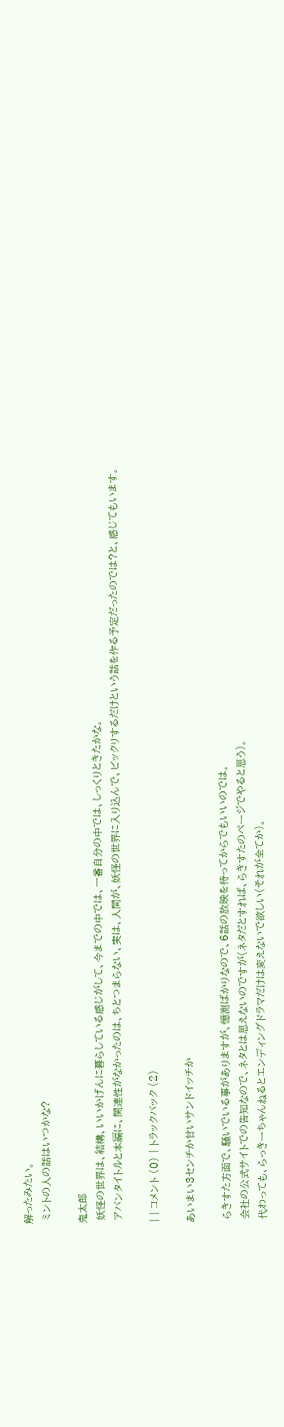解ったみたい。
 ミントの人の話はいつかな?

鬼太郎
 妖怪の世界は、結構、いいかげんに暮らしている感じがして、今までの中では、一番自分の中では、しっくりときたかな。
 アバンタイトルと本編に、関連性がなかったのは、ちとつまらない、実は、人間が、妖怪の世界に入り込んで、ビックリするだけという話を作る予定だったのでは?と、感じてもいます。

| | コメント (0) | トラックバック (2)

あいまい3センチか甘いサンドイッチか

 らきすた方面で、騒いでいる事がありますが、憶測ばかりなので、6話の放映を待ってからでもいいのでは。
 会社の公式サイトでの告知なので、ネタとは思えないのですが(ネタだとすれば、らきすたのページでやると思う)。
 代わっても、らっきーちゃんねるとエンディングドラマだけは変えないで欲しい(それが全てか)。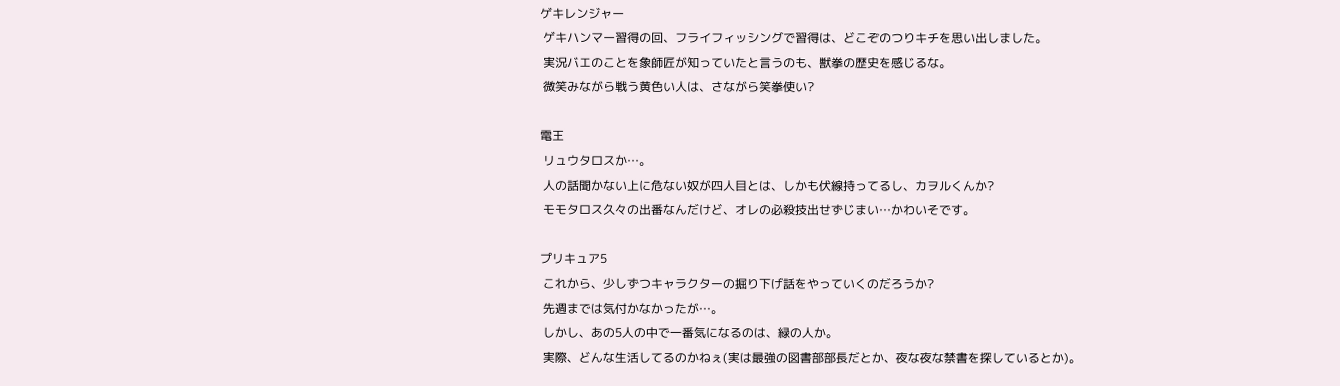ゲキレンジャー
 ゲキハンマー習得の回、フライフィッシングで習得は、どこぞのつりキチを思い出しました。
 実況バエのことを象師匠が知っていたと言うのも、獣拳の歴史を感じるな。
 微笑みながら戦う黄色い人は、さながら笑拳使い?

電王
 リュウタロスか…。
 人の話聞かない上に危ない奴が四人目とは、しかも伏線持ってるし、カヲルくんか?
 モモタロス久々の出番なんだけど、オレの必殺技出せずじまい…かわいそです。

プリキュア5
 これから、少しずつキャラクターの掘り下げ話をやっていくのだろうか?
 先週までは気付かなかったが…。
 しかし、あの5人の中で一番気になるのは、緑の人か。
 実際、どんな生活してるのかねぇ(実は最強の図書部部長だとか、夜な夜な禁書を探しているとか)。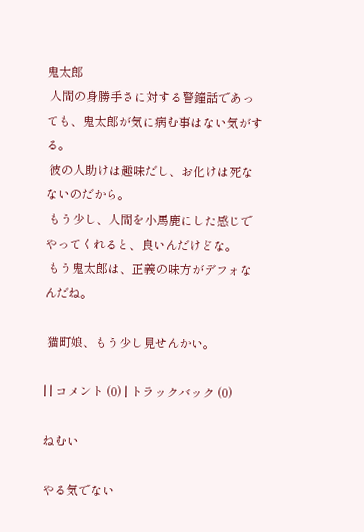鬼太郎
 人間の身勝手さに対する警鐘話であっても、鬼太郎が気に病む事はない気がする。
 彼の人助けは趣味だし、お化けは死なないのだから。
 もう少し、人間を小馬鹿にした感じでやってくれると、良いんだけどな。
 もう鬼太郎は、正義の味方がデフォなんだね。

 猫町娘、もう少し見せんかい。

| | コメント (0) | トラックバック (0)

ねむい

やる気でない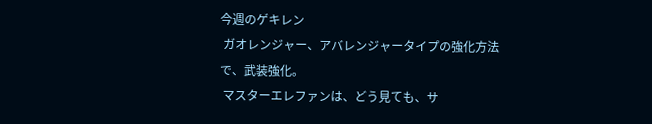今週のゲキレン
 ガオレンジャー、アバレンジャータイプの強化方法で、武装強化。
 マスターエレファンは、どう見ても、サ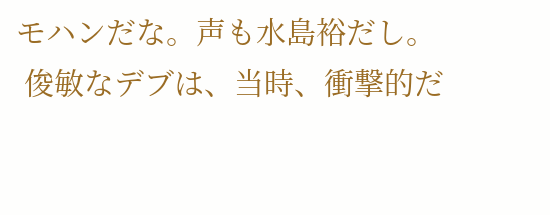モハンだな。声も水島裕だし。
 俊敏なデブは、当時、衝撃的だ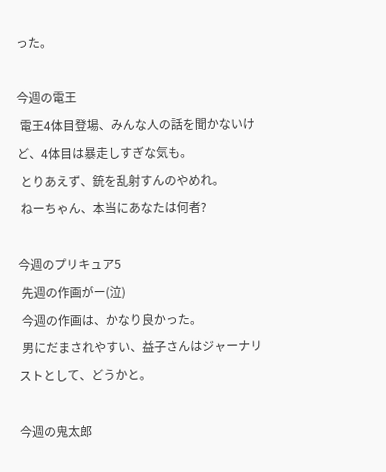った。

今週の電王
 電王4体目登場、みんな人の話を聞かないけど、4体目は暴走しすぎな気も。
 とりあえず、銃を乱射すんのやめれ。
 ねーちゃん、本当にあなたは何者?

今週のプリキュア5
 先週の作画がー(泣)
 今週の作画は、かなり良かった。
 男にだまされやすい、益子さんはジャーナリストとして、どうかと。

今週の鬼太郎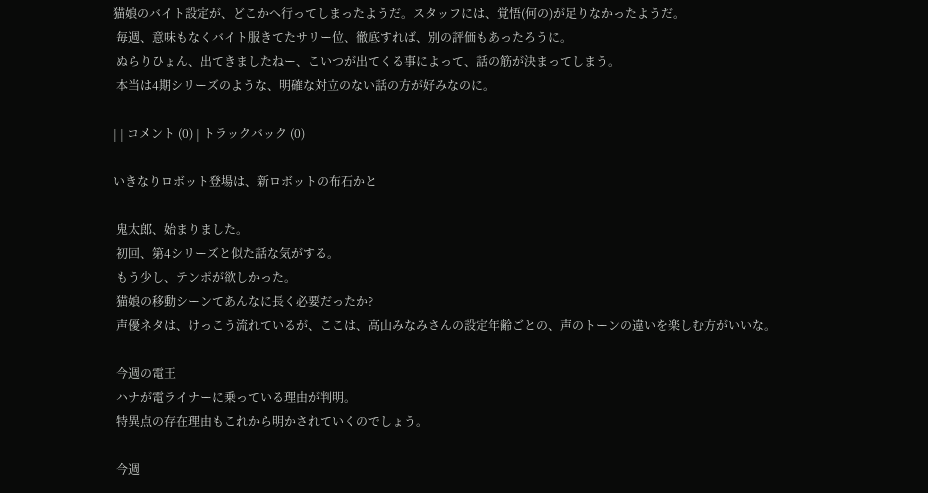猫娘のバイト設定が、どこかへ行ってしまったようだ。スタッフには、覚悟(何の)が足りなかったようだ。
 毎週、意味もなくバイト服きてたサリー位、徹底すれば、別の評価もあったろうに。
 ぬらりひょん、出てきましたねー、こいつが出てくる事によって、話の筋が決まってしまう。
 本当は4期シリーズのような、明確な対立のない話の方が好みなのに。

| | コメント (0) | トラックバック (0)

いきなりロボット登場は、新ロボットの布石かと

 鬼太郎、始まりました。
 初回、第4シリーズと似た話な気がする。
 もう少し、テンポが欲しかった。
 猫娘の移動シーンてあんなに長く必要だったか?
 声優ネタは、けっこう流れているが、ここは、高山みなみさんの設定年齢ごとの、声のトーンの違いを楽しむ方がいいな。

 今週の電王
 ハナが電ライナーに乗っている理由が判明。
 特異点の存在理由もこれから明かされていくのでしょう。

 今週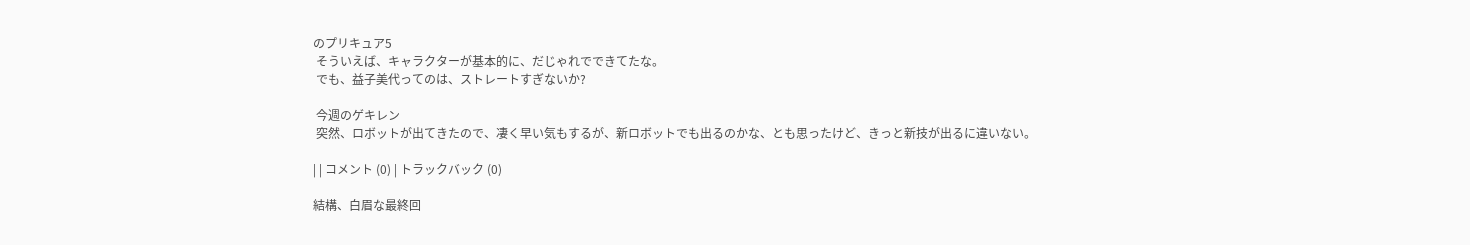のプリキュア5
 そういえば、キャラクターが基本的に、だじゃれでできてたな。
 でも、益子美代ってのは、ストレートすぎないか?

 今週のゲキレン
 突然、ロボットが出てきたので、凄く早い気もするが、新ロボットでも出るのかな、とも思ったけど、きっと新技が出るに違いない。

| | コメント (0) | トラックバック (0)

結構、白眉な最終回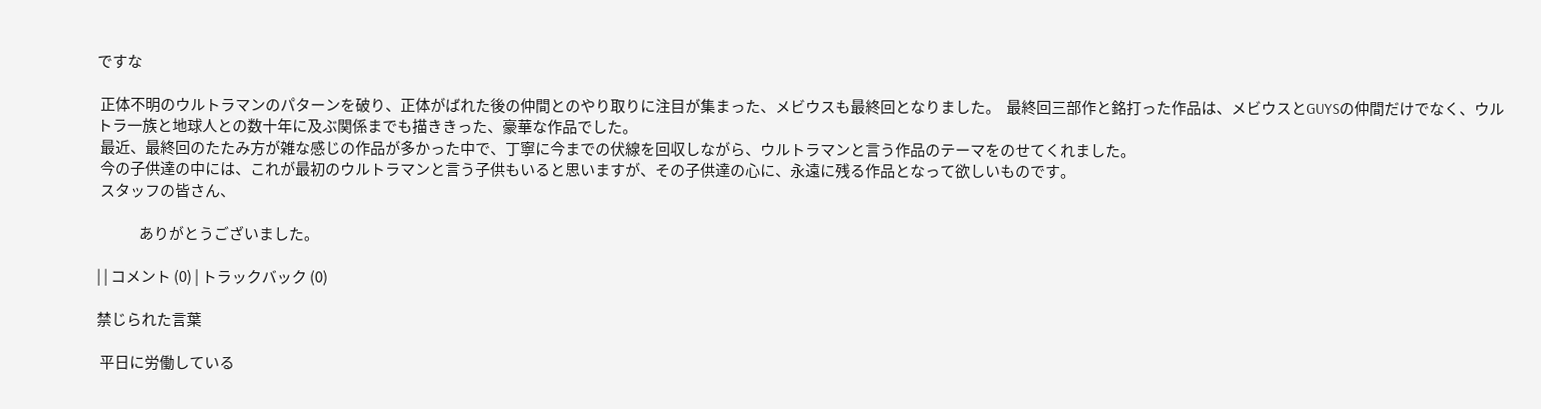ですな

 正体不明のウルトラマンのパターンを破り、正体がばれた後の仲間とのやり取りに注目が集まった、メビウスも最終回となりました。  最終回三部作と銘打った作品は、メビウスとGUYSの仲間だけでなく、ウルトラ一族と地球人との数十年に及ぶ関係までも描ききった、豪華な作品でした。
 最近、最終回のたたみ方が雑な感じの作品が多かった中で、丁寧に今までの伏線を回収しながら、ウルトラマンと言う作品のテーマをのせてくれました。
 今の子供達の中には、これが最初のウルトラマンと言う子供もいると思いますが、その子供達の心に、永遠に残る作品となって欲しいものです。
 スタッフの皆さん、

              ありがとうございました。

| | コメント (0) | トラックバック (0)

禁じられた言葉

 平日に労働している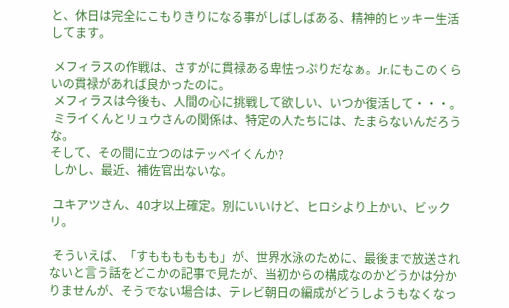と、休日は完全にこもりきりになる事がしばしばある、精神的ヒッキー生活してます。

 メフィラスの作戦は、さすがに貫禄ある卑怯っぷりだなぁ。Jr.にもこのくらいの貫禄があれば良かったのに。
 メフィラスは今後も、人間の心に挑戦して欲しい、いつか復活して・・・。
 ミライくんとリュウさんの関係は、特定の人たちには、たまらないんだろうな。
そして、その間に立つのはテッペイくんか?
 しかし、最近、補佐官出ないな。

 ユキアツさん、40才以上確定。別にいいけど、ヒロシより上かい、ビックリ。

 そういえば、「すもももももも」が、世界水泳のために、最後まで放送されないと言う話をどこかの記事で見たが、当初からの構成なのかどうかは分かりませんが、そうでない場合は、テレビ朝日の編成がどうしようもなくなっ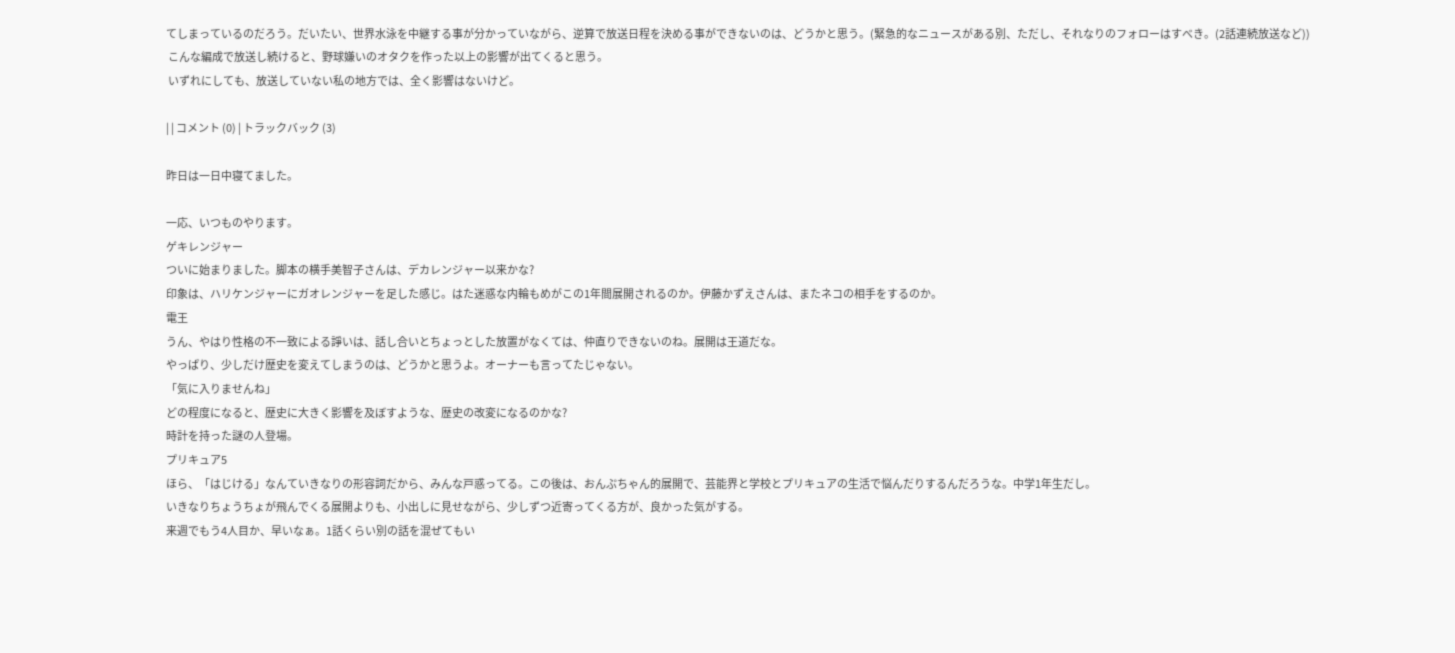てしまっているのだろう。だいたい、世界水泳を中継する事が分かっていながら、逆算で放送日程を決める事ができないのは、どうかと思う。(緊急的なニュースがある別、ただし、それなりのフォローはすべき。(2話連続放送など))
 こんな編成で放送し続けると、野球嫌いのオタクを作った以上の影響が出てくると思う。
 いずれにしても、放送していない私の地方では、全く影響はないけど。

| | コメント (0) | トラックバック (3)

昨日は一日中寝てました。

一応、いつものやります。
ゲキレンジャー
ついに始まりました。脚本の横手美智子さんは、デカレンジャー以来かな?
印象は、ハリケンジャーにガオレンジャーを足した感じ。はた迷惑な内輪もめがこの1年間展開されるのか。伊藤かずえさんは、またネコの相手をするのか。
電王
うん、やはり性格の不一致による諍いは、話し合いとちょっとした放置がなくては、仲直りできないのね。展開は王道だな。
やっぱり、少しだけ歴史を変えてしまうのは、どうかと思うよ。オーナーも言ってたじゃない。
「気に入りませんね」
どの程度になると、歴史に大きく影響を及ぼすような、歴史の改変になるのかな?
時計を持った謎の人登場。
プリキュア5
ほら、「はじける」なんていきなりの形容詞だから、みんな戸惑ってる。この後は、おんぷちゃん的展開で、芸能界と学校とプリキュアの生活で悩んだりするんだろうな。中学1年生だし。
いきなりちょうちょが飛んでくる展開よりも、小出しに見せながら、少しずつ近寄ってくる方が、良かった気がする。
来週でもう4人目か、早いなぁ。1話くらい別の話を混ぜてもい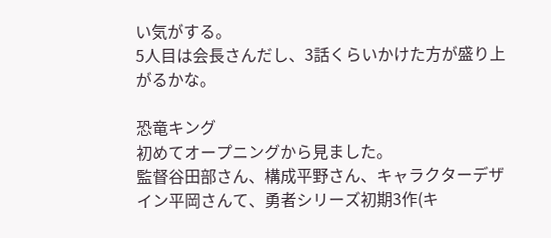い気がする。
5人目は会長さんだし、3話くらいかけた方が盛り上がるかな。

恐竜キング
初めてオープニングから見ました。
監督谷田部さん、構成平野さん、キャラクターデザイン平岡さんて、勇者シリーズ初期3作(キ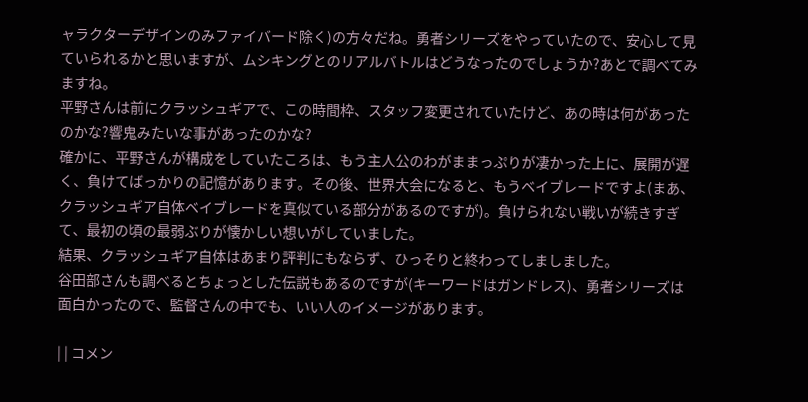ャラクターデザインのみファイバード除く)の方々だね。勇者シリーズをやっていたので、安心して見ていられるかと思いますが、ムシキングとのリアルバトルはどうなったのでしょうか?あとで調べてみますね。
平野さんは前にクラッシュギアで、この時間枠、スタッフ変更されていたけど、あの時は何があったのかな?響鬼みたいな事があったのかな?
確かに、平野さんが構成をしていたころは、もう主人公のわがままっぷりが凄かった上に、展開が遅く、負けてばっかりの記憶があります。その後、世界大会になると、もうベイブレードですよ(まあ、クラッシュギア自体ベイブレードを真似ている部分があるのですが)。負けられない戦いが続きすぎて、最初の頃の最弱ぶりが懐かしい想いがしていました。
結果、クラッシュギア自体はあまり評判にもならず、ひっそりと終わってしましました。
谷田部さんも調べるとちょっとした伝説もあるのですが(キーワードはガンドレス)、勇者シリーズは面白かったので、監督さんの中でも、いい人のイメージがあります。

| | コメン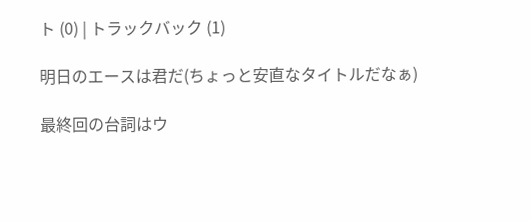ト (0) | トラックバック (1)

明日のエースは君だ(ちょっと安直なタイトルだなぁ)

最終回の台詞はウ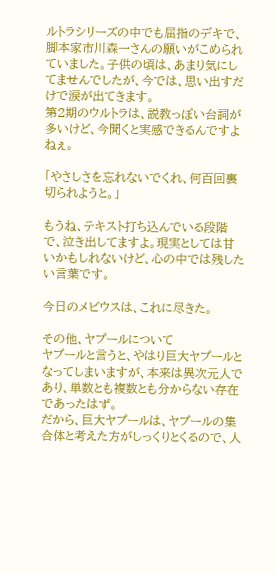ルトラシリーズの中でも屈指のデキで、脚本家市川森一さんの願いがこめられていました。子供の頃は、あまり気にしてませんでしたが、今では、思い出すだけで涙が出てきます。
第2期のウルトラは、説教っぽい台詞が多いけど、今聞くと実感できるんですよねぇ。

「やさしさを忘れないでくれ、何百回裏切られようと。」

もうね、テキスト打ち込んでいる段階で、泣き出してますよ。現実としては甘いかもしれないけど、心の中では残したい言葉です。

今日のメビウスは、これに尽きた。

その他、ヤプールについて
ヤプールと言うと、やはり巨大ヤプールとなってしまいますが、本来は異次元人であり、単数とも複数とも分からない存在であったはず。
だから、巨大ヤプールは、ヤプールの集合体と考えた方がしっくりとくるので、人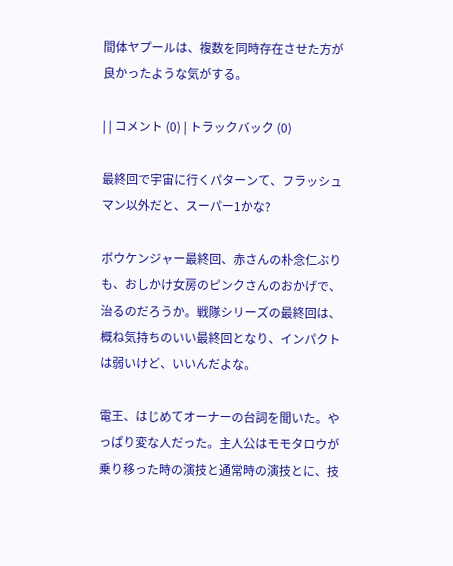間体ヤプールは、複数を同時存在させた方が良かったような気がする。

| | コメント (0) | トラックバック (0)

最終回で宇宙に行くパターンて、フラッシュマン以外だと、スーパー1かな?

ボウケンジャー最終回、赤さんの朴念仁ぶりも、おしかけ女房のピンクさんのおかげで、治るのだろうか。戦隊シリーズの最終回は、概ね気持ちのいい最終回となり、インパクトは弱いけど、いいんだよな。

電王、はじめてオーナーの台詞を聞いた。やっぱり変な人だった。主人公はモモタロウが乗り移った時の演技と通常時の演技とに、技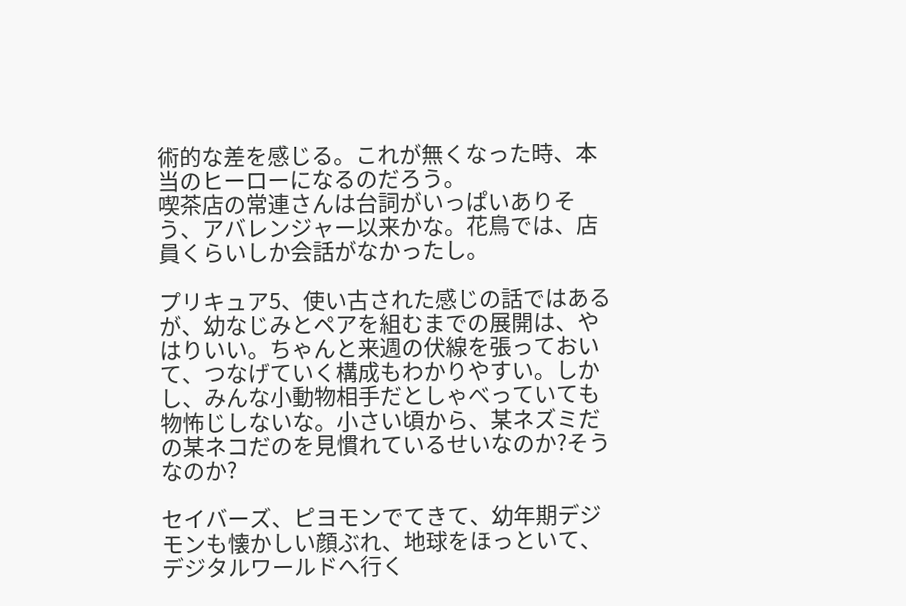術的な差を感じる。これが無くなった時、本当のヒーローになるのだろう。
喫茶店の常連さんは台詞がいっぱいありそう、アバレンジャー以来かな。花鳥では、店員くらいしか会話がなかったし。

プリキュア5、使い古された感じの話ではあるが、幼なじみとペアを組むまでの展開は、やはりいい。ちゃんと来週の伏線を張っておいて、つなげていく構成もわかりやすい。しかし、みんな小動物相手だとしゃべっていても物怖じしないな。小さい頃から、某ネズミだの某ネコだのを見慣れているせいなのか?そうなのか?

セイバーズ、ピヨモンでてきて、幼年期デジモンも懐かしい顔ぶれ、地球をほっといて、デジタルワールドへ行く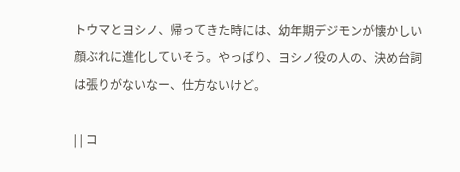トウマとヨシノ、帰ってきた時には、幼年期デジモンが懐かしい顔ぶれに進化していそう。やっぱり、ヨシノ役の人の、決め台詞は張りがないなー、仕方ないけど。

| | コ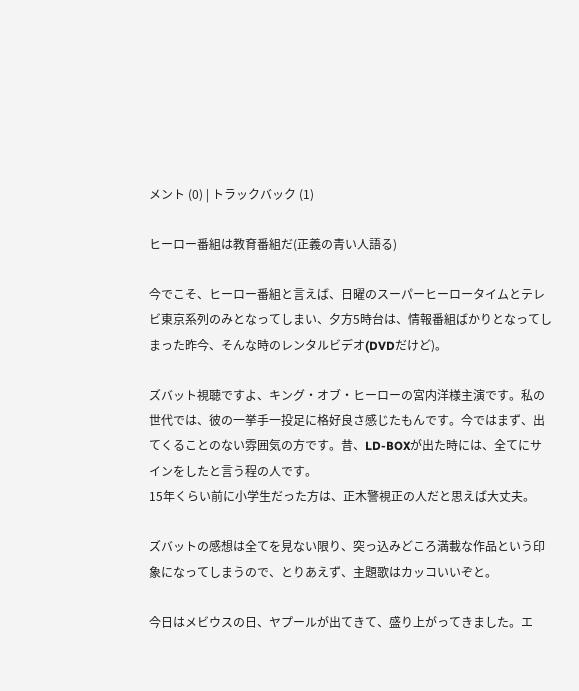メント (0) | トラックバック (1)

ヒーロー番組は教育番組だ(正義の青い人語る)

今でこそ、ヒーロー番組と言えば、日曜のスーパーヒーロータイムとテレビ東京系列のみとなってしまい、夕方5時台は、情報番組ばかりとなってしまった昨今、そんな時のレンタルビデオ(DVDだけど)。

ズバット視聴ですよ、キング・オブ・ヒーローの宮内洋様主演です。私の世代では、彼の一挙手一投足に格好良さ感じたもんです。今ではまず、出てくることのない雰囲気の方です。昔、LD-BOXが出た時には、全てにサインをしたと言う程の人です。
15年くらい前に小学生だった方は、正木警視正の人だと思えば大丈夫。

ズバットの感想は全てを見ない限り、突っ込みどころ満載な作品という印象になってしまうので、とりあえず、主題歌はカッコいいぞと。

今日はメビウスの日、ヤプールが出てきて、盛り上がってきました。エ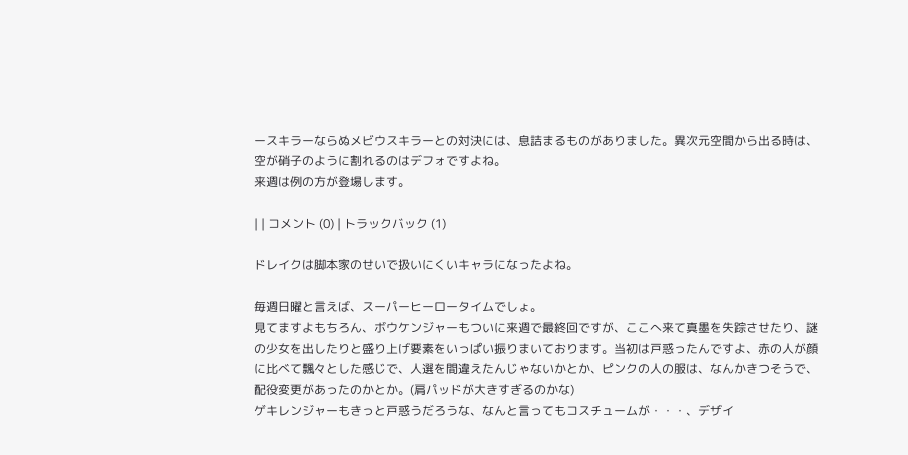ースキラーならぬメビウスキラーとの対決には、息詰まるものがありました。異次元空間から出る時は、空が硝子のように割れるのはデフォですよね。
来週は例の方が登場します。

| | コメント (0) | トラックバック (1)

ドレイクは脚本家のせいで扱いにくいキャラになったよね。

毎週日曜と言えば、スーパーヒーロータイムでしょ。
見てますよもちろん、ボウケンジャーもついに来週で最終回ですが、ここへ来て真墨を失踪させたり、謎の少女を出したりと盛り上げ要素をいっぱい振りまいております。当初は戸惑ったんですよ、赤の人が顔に比べて飄々とした感じで、人選を間違えたんじゃないかとか、ピンクの人の服は、なんかきつそうで、配役変更があったのかとか。(肩パッドが大きすぎるのかな)
ゲキレンジャーもきっと戸惑うだろうな、なんと言ってもコスチュームが・・・、デザイ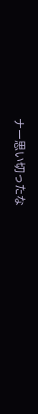ナー思い切ったな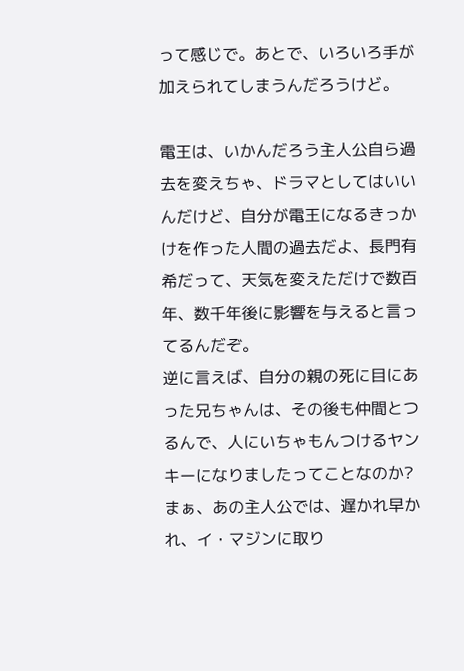って感じで。あとで、いろいろ手が加えられてしまうんだろうけど。

電王は、いかんだろう主人公自ら過去を変えちゃ、ドラマとしてはいいんだけど、自分が電王になるきっかけを作った人間の過去だよ、長門有希だって、天気を変えただけで数百年、数千年後に影響を与えると言ってるんだぞ。
逆に言えば、自分の親の死に目にあった兄ちゃんは、その後も仲間とつるんで、人にいちゃもんつけるヤンキーになりましたってことなのか?
まぁ、あの主人公では、遅かれ早かれ、イ・マジンに取り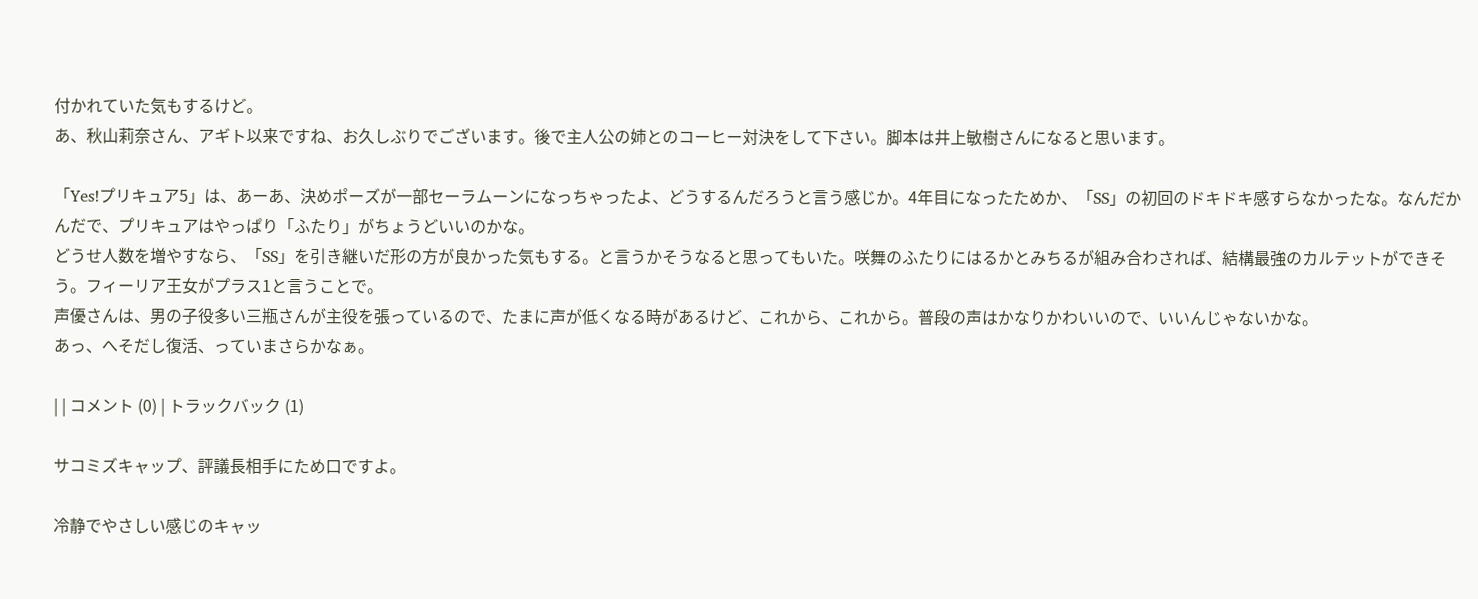付かれていた気もするけど。
あ、秋山莉奈さん、アギト以来ですね、お久しぶりでございます。後で主人公の姉とのコーヒー対決をして下さい。脚本は井上敏樹さんになると思います。

「Yes!プリキュア5」は、あーあ、決めポーズが一部セーラムーンになっちゃったよ、どうするんだろうと言う感じか。4年目になったためか、「SS」の初回のドキドキ感すらなかったな。なんだかんだで、プリキュアはやっぱり「ふたり」がちょうどいいのかな。
どうせ人数を増やすなら、「SS」を引き継いだ形の方が良かった気もする。と言うかそうなると思ってもいた。咲舞のふたりにはるかとみちるが組み合わされば、結構最強のカルテットができそう。フィーリア王女がプラス1と言うことで。
声優さんは、男の子役多い三瓶さんが主役を張っているので、たまに声が低くなる時があるけど、これから、これから。普段の声はかなりかわいいので、いいんじゃないかな。
あっ、へそだし復活、っていまさらかなぁ。

| | コメント (0) | トラックバック (1)

サコミズキャップ、評議長相手にため口ですよ。

冷静でやさしい感じのキャッ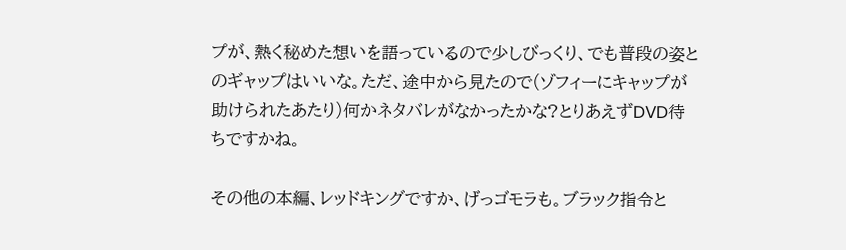プが、熱く秘めた想いを語っているので少しびっくり、でも普段の姿とのギャップはいいな。ただ、途中から見たので(ゾフィーにキャップが助けられたあたり)何かネタバレがなかったかな?とりあえずDVD待ちですかね。

その他の本編、レッドキングですか、げっゴモラも。ブラック指令と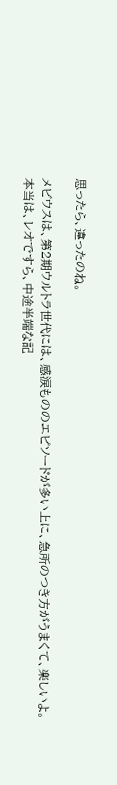思ったら、違ったのね。

メビウスは、第2期ウルトラ世代には、感涙もののエピソードが多い上に、急所のつき方がうまくて、楽しいよ。
本当は、レオですら、中途半端な記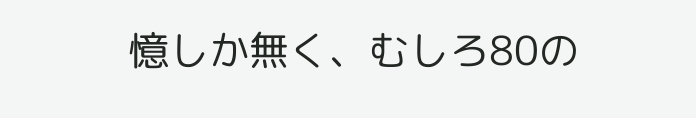憶しか無く、むしろ80の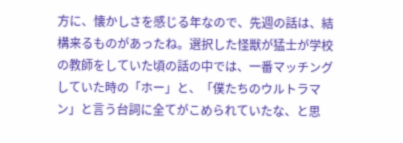方に、懐かしさを感じる年なので、先週の話は、結構来るものがあったね。選択した怪獣が猛士が学校の教師をしていた頃の話の中では、一番マッチングしていた時の「ホー」と、「僕たちのウルトラマン」と言う台詞に全てがこめられていたな、と思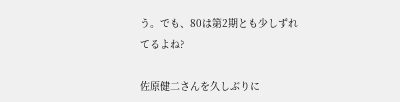う。でも、80は第2期とも少しずれてるよね?

佐原健二さんを久しぶりに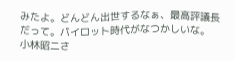みたよ。どんどん出世するなぁ、最高評議長だって。パイロット時代がなつかしいな。
小林昭二さ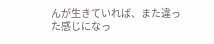んが生きていれば、また違った感じになっ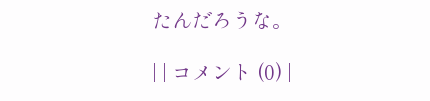たんだろうな。

| | コメント (0) |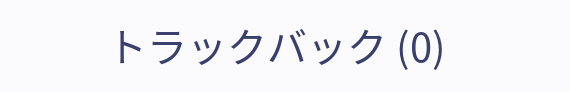トラックバック (0)